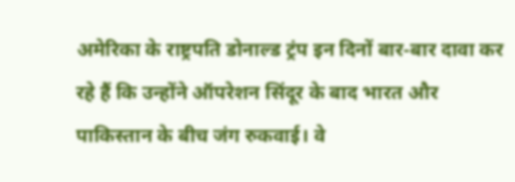अमेरिका के राष्ट्रपति डोनाल्ड ट्रंप इन दिनों बार-बार दावा कर रहे हैं कि उन्होंने ऑपरेशन सिंदूर के बाद भारत और पाकिस्तान के बीच जंग रुकवाई। वे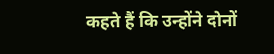कहते हैं कि उन्होंने दोनों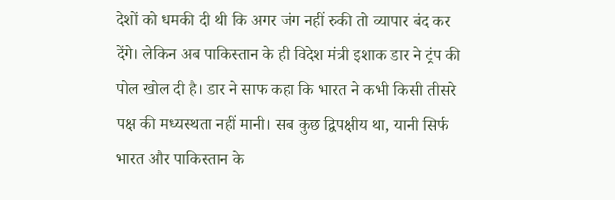देशों को धमकी दी थी कि अगर जंग नहीं रुकी तो व्यापार बंद कर देंगे। लेकिन अब पाकिस्तान के ही विदेश मंत्री इशाक डार ने ट्रंप की पोल खोल दी है। डार ने साफ कहा कि भारत ने कभी किसी तीसरे पक्ष की मध्यस्थता नहीं मानी। सब कुछ द्विपक्षीय था, यानी सिर्फ भारत और पाकिस्तान के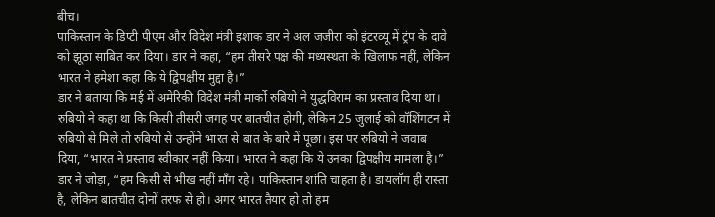बीच।
पाकिस्तान के डिप्टी पीएम और विदेश मंत्री इशाक डार ने अल जजीरा को इंटरव्यू में ट्रंप के दावे को झूठा साबित कर दिया। डार ने कहा, “हम तीसरे पक्ष की मध्यस्थता के खिलाफ नहीं, लेकिन भारत ने हमेशा कहा कि ये द्विपक्षीय मुद्दा है।”
डार ने बताया कि मई में अमेरिकी विदेश मंत्री मार्को रुबियो ने युद्धविराम का प्रस्ताव दिया था। रुबियो ने कहा था कि किसी तीसरी जगह पर बातचीत होगी, लेकिन 25 जुलाई को वॉशिंगटन में रुबियो से मिले तो रुबियो से उन्होंने भारत से बात के बारे में पूछा। इस पर रुबियो ने जवाब दिया, “भारत ने प्रस्ताव स्वीकार नहीं किया। भारत ने कहा कि ये उनका द्विपक्षीय मामला है।”
डार ने जोड़ा, “हम किसी से भीख नहीं माँग रहे। पाकिस्तान शांति चाहता है। डायलॉग ही रास्ता है, लेकिन बातचीत दोनों तरफ से हो। अगर भारत तैयार हो तो हम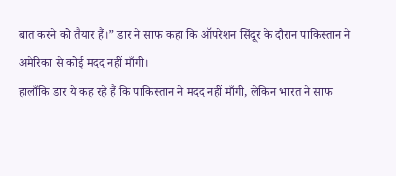बात करने को तैयार हैं।” डार ने साफ कहा कि ऑपरेशन सिंदूर के दौरान पाकिस्तान ने अमेरिका से कोई मदद नहीं माँगी।
हालाँकि डार ये कह रहे हैं कि पाकिस्तान ने मदद नहीं माँगी, लेकिन भारत ने साफ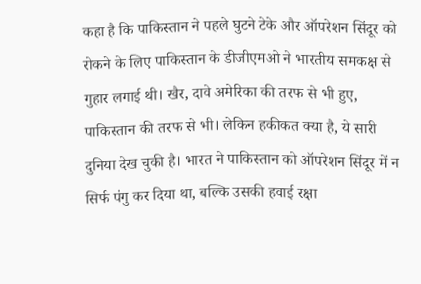कहा है कि पाकिस्तान ने पहले घुटने टेके और ऑपरेशन सिंदूर को रोकने के लिए पाकिस्तान के डीजीएमओ ने भारतीय समकक्ष से गुहार लगाई थी। खैर, दावे अमेरिका की तरफ से भी हुए, पाकिस्तान की तरफ से भी। लेकिन हकीकत क्या है, ये सारी दुनिया देख चुकी है। भारत ने पाकिस्तान को ऑपरेशन सिंदूर में न सिर्फ पंगु कर दिया था, बल्कि उसकी हवाई रक्षा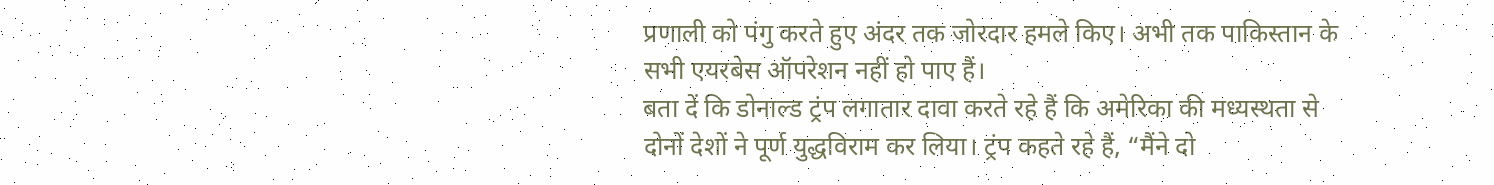प्रणाली को पंगु करते हुए अंदर तक जोरदार हमले किए। अभी तक पाकिस्तान के सभी एयरबेस ऑपरेशन नहीं हो पाए हैं।
बता दें कि डोनाल्ड ट्रंप लगातार दावा करते रहे हैं कि अमेरिका की मध्यस्थता से दोनों देशों ने पूर्ण युद्धविराम कर लिया। ट्रंप कहते रहे हैं, “मैंने दो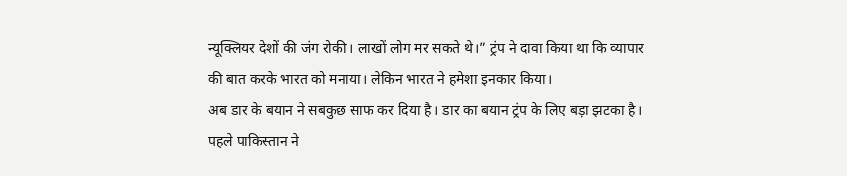न्यूक्लियर देशों की जंग रोकी। लाखों लोग मर सकते थे।” ट्रंप ने दावा किया था कि व्यापार की बात करके भारत को मनाया। लेकिन भारत ने हमेशा इनकार किया।
अब डार के बयान ने सबकुछ साफ कर दिया है। डार का बयान ट्रंप के लिए बड़ा झटका है। पहले पाकिस्तान ने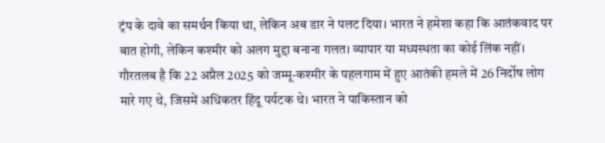ट्रंप के दावे का समर्थन किया था, लेकिन अब डार ने पलट दिया। भारत ने हमेशा कहा कि आतंकवाद पर बात होगी, लेकिन कश्मीर को अलग मुद्दा बनाना गलत। व्यापार या मध्यस्थता का कोई लिंक नहीं।
गौरतलब है कि 22 अप्रैल 2025 को जम्मू-कश्मीर के पहलगाम में हुए आतंकी हमले में 26 निर्दोष लोग मारे गए थे, जिसमें अधिकतर हिंदू पर्यटक थे। भारत ने पाकिस्तान को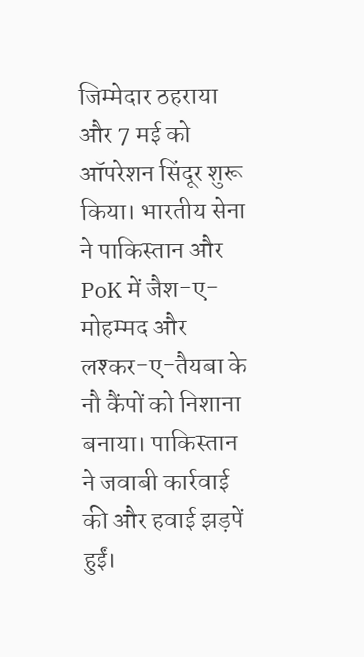जिम्मेदार ठहराया और 7 मई को ऑपरेशन सिंदूर शुरू किया। भारतीय सेना ने पाकिस्तान और PoK में जैश-ए-मोहम्मद और लश्कर-ए-तैयबा के नौ कैंपों को निशाना बनाया। पाकिस्तान ने जवाबी कार्रवाई की और हवाई झड़पें हुईं।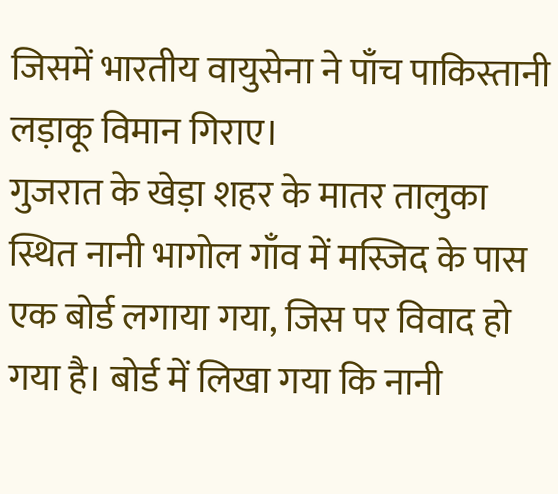जिसमें भारतीय वायुसेना ने पाँच पाकिस्तानी लड़ाकू विमान गिराए।
गुजरात के खेड़ा शहर के मातर तालुका स्थित नानी भागोल गाँव में मस्जिद के पास एक बोर्ड लगाया गया, जिस पर विवाद हो गया है। बोर्ड में लिखा गया कि नानी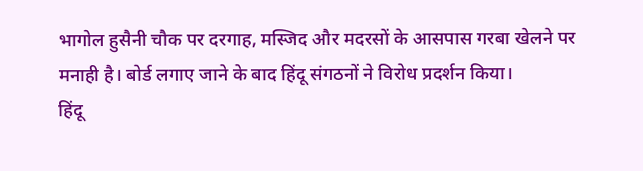भागोल हुसैनी चौक पर दरगाह, मस्जिद और मदरसों के आसपास गरबा खेलने पर मनाही है। बोर्ड लगाए जाने के बाद हिंदू संगठनों ने विरोध प्रदर्शन किया।
हिंदू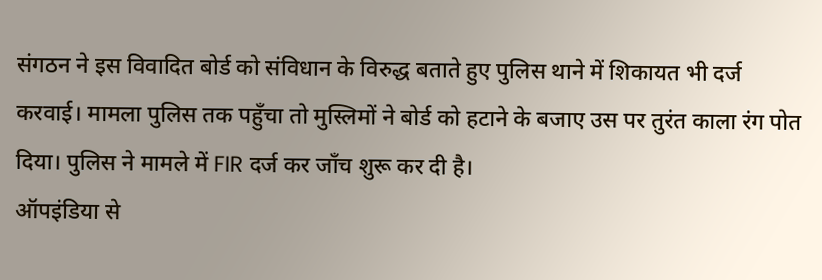संगठन ने इस विवादित बोर्ड को संविधान के विरुद्ध बताते हुए पुलिस थाने में शिकायत भी दर्ज करवाई। मामला पुलिस तक पहुँचा तो मुस्लिमों ने बोर्ड को हटाने के बजाए उस पर तुरंत काला रंग पोत दिया। पुलिस ने मामले में FIR दर्ज कर जाँच शुरू कर दी है।
ऑपइंडिया से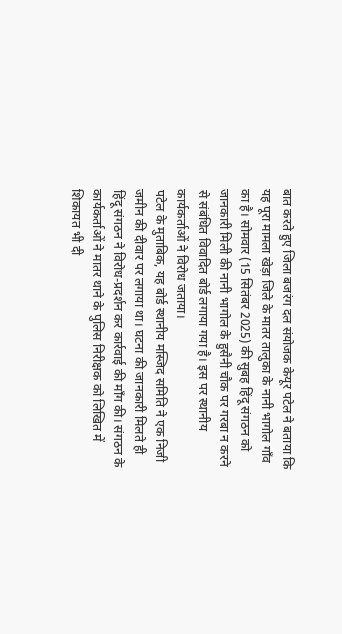बात करते हुए जिला बजरंग दल संयोजक केयूर पटेल ने बताया कि यह पूरा मामला खेड़ा जिले के मातर तालुका के नानी भागोल गाँव का है। सोमवार (15 सितंबर 2025) की सुबह हिंदू संगठन को जानकारी मिली की नानी भागोल के हुसैनी चौक पर गरबा न करने से संबंधित विवादित बोर्ड लगाया गया है। इस पर स्थानीय कार्यकर्ताओं ने विरोध जताया।
पटेल के मुताबिक, यह बोर्ड स्थानीय मस्जिद समिति ने एक निजी जमीन की दीवार पर लगाया था। घटना की जानकारी मिलते ही हिंदू संगठन ने विरोध-प्रदर्शन कर कार्रवाई की माँग की। संगठन के कार्यकर्ताओं ने मातर थाने के पुलिस निरीक्षक को लिखित में शिकायत भी दी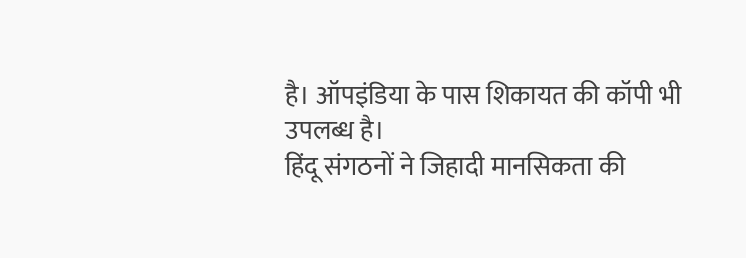है। ऑपइंडिया के पास शिकायत की कॉपी भी उपलब्ध है।
हिंदू संगठनों ने जिहादी मानसिकता की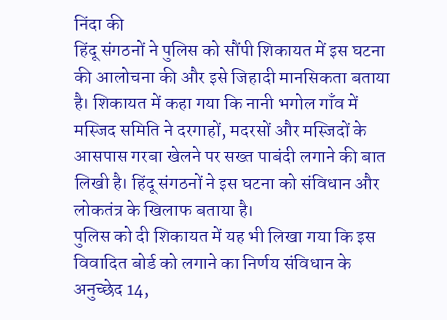निंदा की
हिंदू संगठनों ने पुलिस को सौंपी शिकायत में इस घटना की आलोचना की और इसे जिहादी मानसिकता बताया है। शिकायत में कहा गया कि नानी भगोल गाँव में मस्जिद समिति ने दरगाहों, मदरसों और मस्जिदों के आसपास गरबा खेलने पर सख्त पाबंदी लगाने की बात लिखी है। हिंदू संगठनों ने इस घटना को संविधान और लोकतंत्र के खिलाफ बताया है।
पुलिस को दी शिकायत में यह भी लिखा गया कि इस विवादित बोर्ड को लगाने का निर्णय संविधान के अनुच्छेद 14,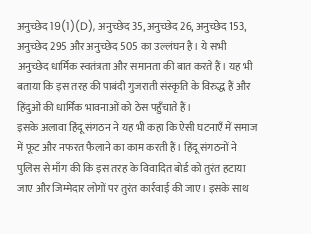अनुच्छेद 19(1)(D), अनुच्छेद 35, अनुच्छेद 26, अनुच्छेद 153, अनुच्छेद 295 और अनुच्छेद 505 का उल्लंघन है। ये सभी अनुच्छेद धार्मिक स्वतंत्रता और समानता की बात करते हैं। यह भी बताया कि इस तरह की पाबंदी गुजराती संस्कृति के विरुद्ध हैं और हिंदुओं की धार्मिक भावनाओं को ठेस पहुँचाते हैं।
इसके अलावा हिंदू संगठन ने यह भी कहा कि ऐसी घटनाएँ में समाज में फूट और नफरत फैलाने का काम करती हैं। हिंदू संगठनों ने पुलिस से माँग की कि इस तरह के विवादित बोर्ड को तुरंत हटाया जाए और जिम्मेदार लोगों पर तुरंत कार्रवाई की जाए। इसके साथ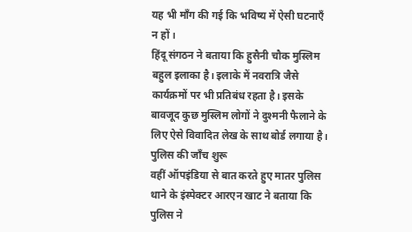यह भी माँग की गई कि भविष्य में ऐसी घटनाएँ न हों।
हिंदू संगठन ने बताया कि हुसैनी चौक मुस्लिम बहुल इलाका है। इलाके में नवरात्रि जैसे कार्यक्रमों पर भी प्रतिबंध रहता है। इसके बावजूद कुछ मुस्लिम लोगों ने दुश्मनी फैलाने के लिए ऐसे विवादित लेख के साथ बोर्ड लगाया है।
पुलिस की जाँच शुरू
वहीं ऑपइंडिया से बात करते हुए मातर पुलिस थाने के इंस्पेक्टर आरएन खाट ने बताया कि पुलिस ने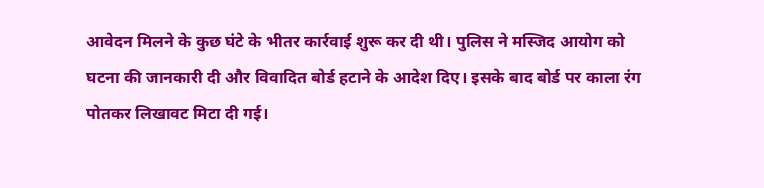आवेदन मिलने के कुछ घंटे के भीतर कार्रवाई शुरू कर दी थी। पुलिस ने मस्जिद आयोग को घटना की जानकारी दी और विवादित बोर्ड हटाने के आदेश दिए। इसके बाद बोर्ड पर काला रंग पोतकर लिखावट मिटा दी गई।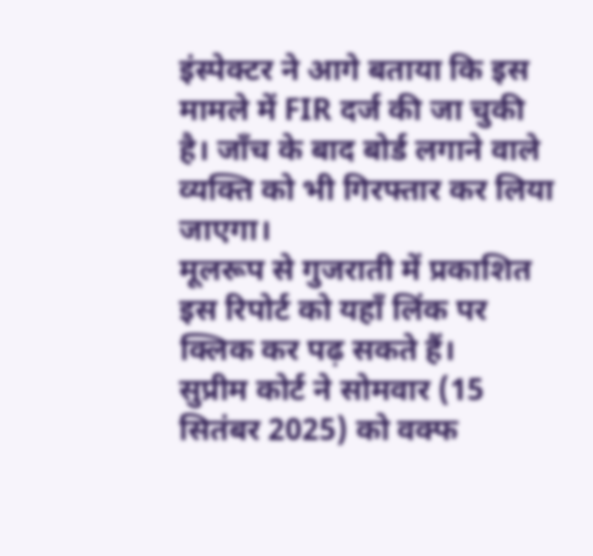इंस्पेक्टर ने आगे बताया कि इस मामले में FIR दर्ज की जा चुकी है। जाँच के बाद बोर्ड लगाने वाले व्यक्ति को भी गिरफ्तार कर लिया जाएगा।
मूलरूप से गुजराती में प्रकाशित इस रिपोर्ट को यहाँ लिंक पर क्लिक कर पढ़ सकते हैं।
सुप्रीम कोर्ट ने सोमवार (15 सितंबर 2025) को वक्फ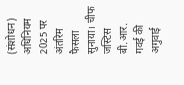(संशोधन) अधिनियम 2025 पर अंतरिम फैसला सुनाया। चीफ जस्टिस बी.आर. गवई की अगुवाई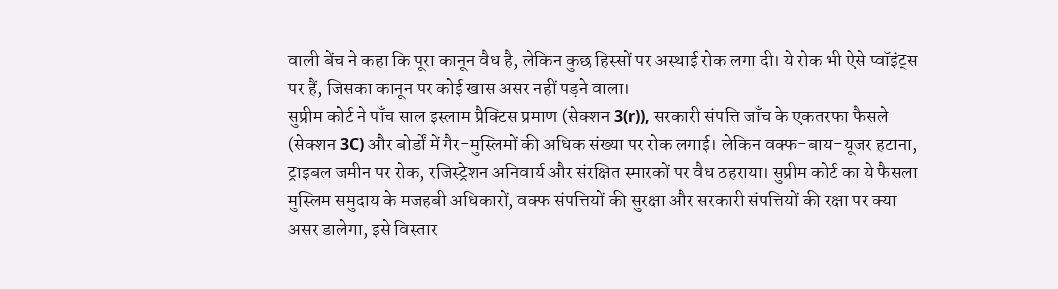वाली बेंच ने कहा कि पूरा कानून वैध है, लेकिन कुछ हिस्सों पर अस्थाई रोक लगा दी। ये रोक भी ऐसे प्वॉइंट्स पर हैं, जिसका कानून पर कोई खास असर नहीं पड़ने वाला।
सुप्रीम कोर्ट ने पाँच साल इस्लाम प्रैक्टिस प्रमाण (सेक्शन 3(r)), सरकारी संपत्ति जाँच के एकतरफा फैसले (सेक्शन 3C) और बोर्डों में गैर-मुस्लिमों की अधिक संख्या पर रोक लगाई। लेकिन वक्फ-बाय-यूजर हटाना, ट्राइबल जमीन पर रोक, रजिस्ट्रेशन अनिवार्य और संरक्षित स्मारकों पर वैध ठहराया। सुप्रीम कोर्ट का ये फैसला मुस्लिम समुदाय के मजहबी अधिकारों, वक्फ संपत्तियों की सुरक्षा और सरकारी संपत्तियों की रक्षा पर क्या असर डालेगा, इसे विस्तार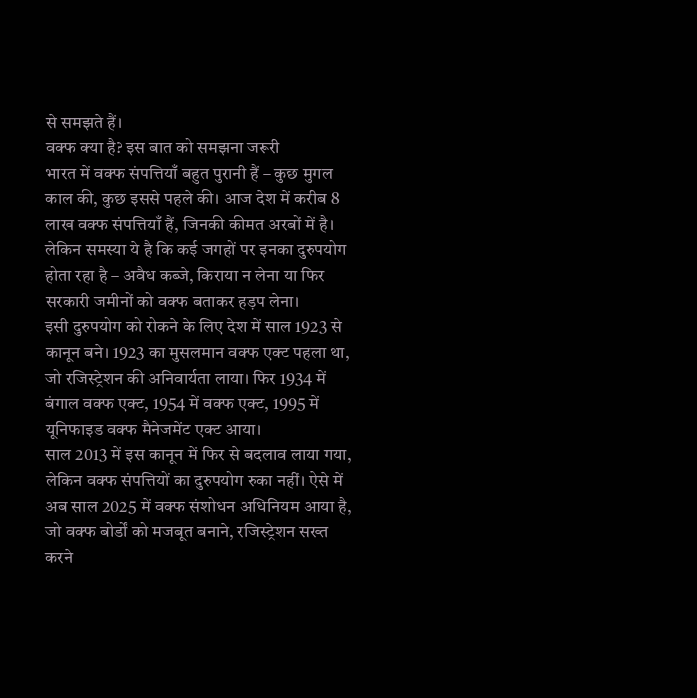से समझते हैं।
वक्फ क्या है? इस बात को समझना जरूरी
भारत में वक्फ संपत्तियाँ बहुत पुरानी हैं – कुछ मुगल काल की, कुछ इससे पहले की। आज देश में करीब 8 लाख वक्फ संपत्तियाँ हैं, जिनकी कीमत अरबों में है। लेकिन समस्या ये है कि कई जगहों पर इनका दुरुपयोग होता रहा है – अवैध कब्जे, किराया न लेना या फिर सरकारी जमीनों को वक्फ बताकर हड़प लेना।
इसी दुरुपयोग को रोकने के लिए देश में साल 1923 से कानून बने। 1923 का मुसलमान वक्फ एक्ट पहला था, जो रजिस्ट्रेशन की अनिवार्यता लाया। फिर 1934 में बंगाल वक्फ एक्ट, 1954 में वक्फ एक्ट, 1995 में यूनिफाइड वक्फ मैनेजमेंट एक्ट आया।
साल 2013 में इस कानून में फिर से बदलाव लाया गया, लेकिन वक्फ संपत्तियों का दुरुपयोग रुका नहीं। ऐसे में अब साल 2025 में वक्फ संशोधन अधिनियम आया है, जो वक्फ बोर्डों को मजबूत बनाने, रजिस्ट्रेशन सख्त करने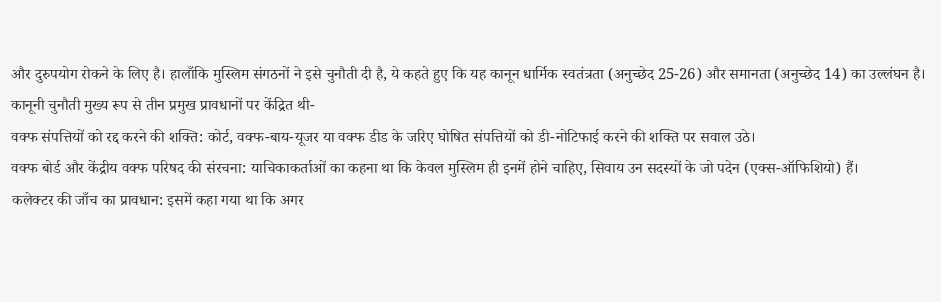और दुरुपयोग रोकने के लिए है। हालाँकि मुस्लिम संगठनों ने इसे चुनौती दी है, ये कहते हुए कि यह कानून धार्मिक स्वतंत्रता (अनुच्छेद 25-26) और समानता (अनुच्छेद 14) का उल्लंघन है।
कानूनी चुनौती मुख्य रूप से तीन प्रमुख प्रावधानों पर केंद्रित थी-
वक्फ संपत्तियों को रद्द करने की शक्ति: कोर्ट, वक्फ-बाय-यूजर या वक्फ डीड के जरिए घोषित संपत्तियों को डी-नोटिफाई करने की शक्ति पर सवाल उठे।
वक्फ बोर्ड और केंद्रीय वक्फ परिषद की संरचना: याचिकाकर्ताओं का कहना था कि केवल मुस्लिम ही इनमें होने चाहिए, सिवाय उन सदस्यों के जो पदेन (एक्स-ऑफिशियो) हैं।
कलेक्टर की जाँच का प्रावधान: इसमें कहा गया था कि अगर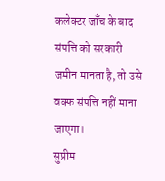कलेक्टर जाँच के बाद संपत्ति को सरकारी जमीन मानता है, तो उसे वक्फ संपत्ति नहीं माना जाएगा।
सुप्रीम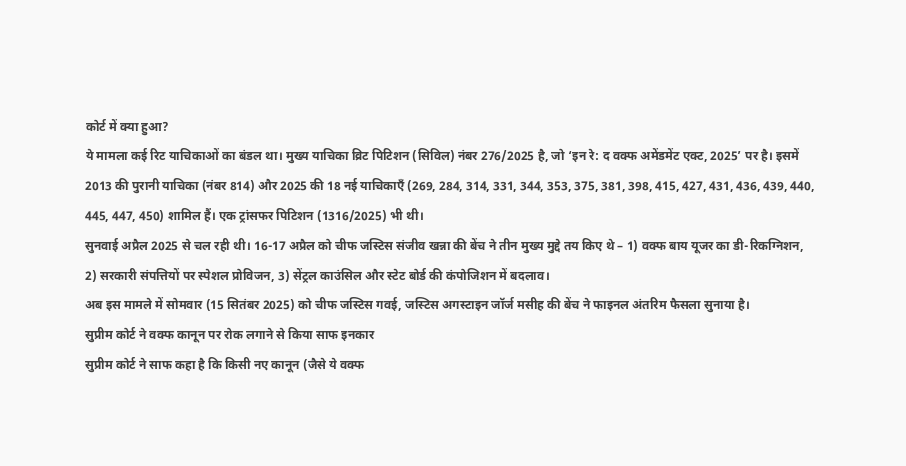कोर्ट में क्या हुआ?
ये मामला कई रिट याचिकाओं का बंडल था। मुख्य याचिका व्रिट पिटिशन (सिविल) नंबर 276/2025 है, जो ‘इन रे: द वक्फ अमेंडमेंट एक्ट, 2025’ पर है। इसमें 2013 की पुरानी याचिका (नंबर 814) और 2025 की 18 नई याचिकाएँ (269, 284, 314, 331, 344, 353, 375, 381, 398, 415, 427, 431, 436, 439, 440, 445, 447, 450) शामिल हैं। एक ट्रांसफर पिटिशन (1316/2025) भी थी।
सुनवाई अप्रैल 2025 से चल रही थी। 16-17 अप्रैल को चीफ जस्टिस संजीव खन्ना की बेंच ने तीन मुख्य मुद्दे तय किए थे – 1) वक्फ बाय यूजर का डी-रिकग्निशन, 2) सरकारी संपत्तियों पर स्पेशल प्रोविजन, 3) सेंट्रल काउंसिल और स्टेट बोर्ड की कंपोजिशन में बदलाव।
अब इस मामले में सोमवार (15 सितंबर 2025) को चीफ जस्टिस गवई, जस्टिस अगस्टाइन जॉर्ज मसीह की बेंच ने फाइनल अंतरिम फैसला सुनाया है।
सुप्रीम कोर्ट ने वक्फ कानून पर रोक लगाने से किया साफ इनकार
सुप्रीम कोर्ट ने साफ कहा है कि किसी नए कानून (जैसे ये वक्फ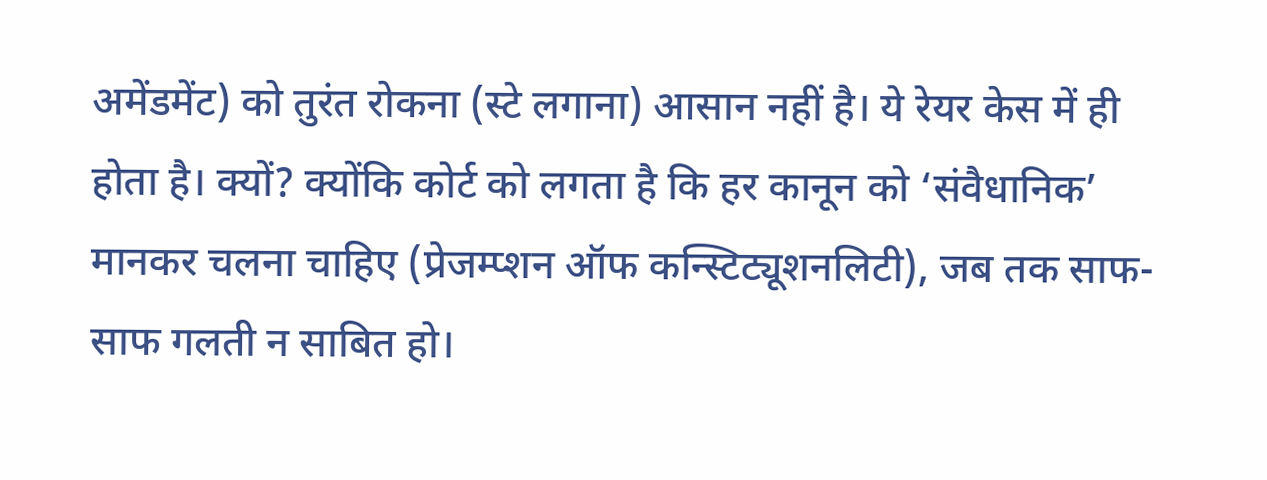अमेंडमेंट) को तुरंत रोकना (स्टे लगाना) आसान नहीं है। ये रेयर केस में ही होता है। क्यों? क्योंकि कोर्ट को लगता है कि हर कानून को ‘संवैधानिक’ मानकर चलना चाहिए (प्रेजम्प्शन ऑफ कन्स्टिट्यूशनलिटी), जब तक साफ-साफ गलती न साबित हो।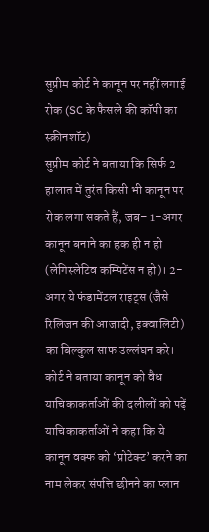सुप्रीम कोर्ट ने कानून पर नहीं लगाई रोक (SC के फैसले की कॉपी का स्क्रीनशॉट)
सुप्रीम कोर्ट ने बताया कि सिर्फ 2 हालात में तुरंत किसी भी कानून पर रोक लगा सकते हैं, जब– 1-अगर कानून बनाने का हक ही न हो (लेगिस्लेटिव कम्पिटेंस न हो)। 2-अगर ये फंडामेंटल राइट्स (जैसे रिलिजन की आजादी, इक्वालिटी) का बिल्कुल साफ उल्लंघन करे।
कोर्ट ने बताया कानून को वैध
याचिकाकर्ताओं की दलीलों को पढ़ें
याचिकाकर्ताओं ने कहा कि ये कानून वक्फ को ‘प्रोटेक्ट’ करने का नाम लेकर संपत्ति छीनने का प्लान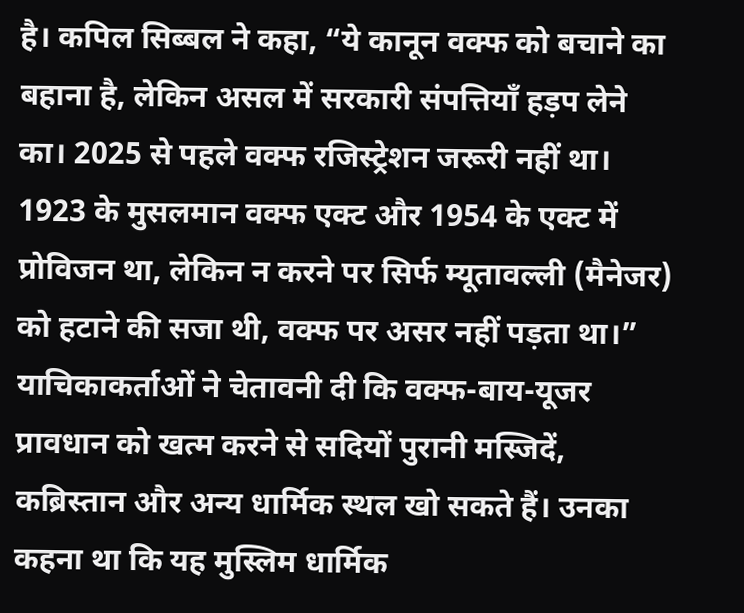है। कपिल सिब्बल ने कहा, “ये कानून वक्फ को बचाने का बहाना है, लेकिन असल में सरकारी संपत्तियाँ हड़प लेने का। 2025 से पहले वक्फ रजिस्ट्रेशन जरूरी नहीं था। 1923 के मुसलमान वक्फ एक्ट और 1954 के एक्ट में प्रोविजन था, लेकिन न करने पर सिर्फ म्यूतावल्ली (मैनेजर) को हटाने की सजा थी, वक्फ पर असर नहीं पड़ता था।”
याचिकाकर्ताओं ने चेतावनी दी कि वक्फ-बाय-यूजर प्रावधान को खत्म करने से सदियों पुरानी मस्जिदें, कब्रिस्तान और अन्य धार्मिक स्थल खो सकते हैं। उनका कहना था कि यह मुस्लिम धार्मिक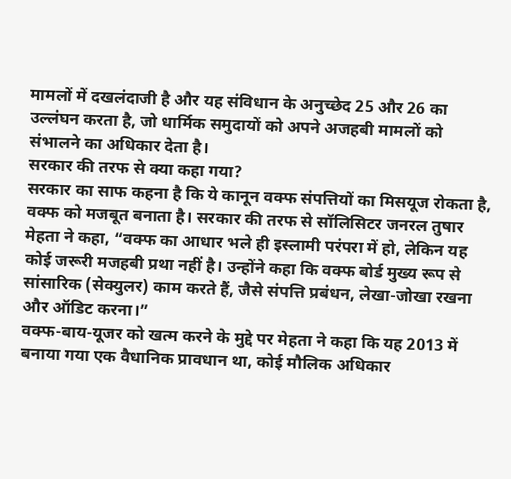मामलों में दखलंदाजी है और यह संविधान के अनुच्छेद 25 और 26 का उल्लंघन करता है, जो धार्मिक समुदायों को अपने अजहबी मामलों को संभालने का अधिकार देता है।
सरकार की तरफ से क्या कहा गया?
सरकार का साफ कहना है कि ये कानून वक्फ संपत्तियों का मिसयूज रोकता है, वक्फ को मजबूत बनाता है। सरकार की तरफ से सॉलिसिटर जनरल तुषार मेहता ने कहा, “वक्फ का आधार भले ही इस्लामी परंपरा में हो, लेकिन यह कोई जरूरी मजहबी प्रथा नहीं है। उन्होंने कहा कि वक्फ बोर्ड मुख्य रूप से सांसारिक (सेक्युलर) काम करते हैं, जैसे संपत्ति प्रबंधन, लेखा-जोखा रखना और ऑडिट करना।”
वक्फ-बाय-यूजर को खत्म करने के मुद्दे पर मेहता ने कहा कि यह 2013 में बनाया गया एक वैधानिक प्रावधान था, कोई मौलिक अधिकार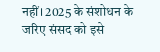नहीं। 2025 के संशोधन के जरिए संसद को इसे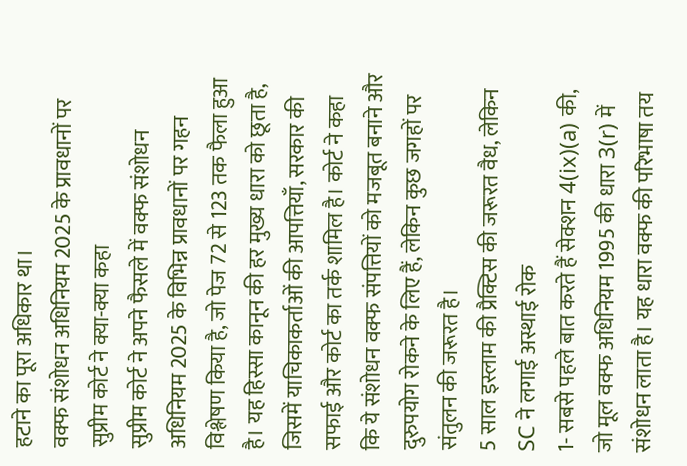हटाने का पूरा अधिकार था।
वक्फ संशोधन अधिनियम 2025 के प्रावधानों पर सुप्रीम कोर्ट ने क्या-क्या कहा
सुप्रीम कोर्ट ने अपने फैसले में वक्फ संशोधन अधिनियम 2025 के विभिन्न प्रावधानों पर गहन विश्लेषण किया है, जो पेज 72 से 123 तक फैला हुआ है। यह हिस्सा कानून की हर मुख्य धारा को छूता है, जिसमें याचिकाकर्ताओं की आपत्तियाँ, सरकार की सफाई और कोर्ट का तर्क शामिल है। कोर्ट ने कहा कि ये संशोधन वक्फ संपत्तियों को मजबूत बनाने और दुरुपयोग रोकने के लिए हैं, लेकिन कुछ जगहों पर संतुलन की जरूरत है।
5 साल इस्लाम की प्रैक्टिस की जरूरत वैध, लेकिन SC ने लगाई अस्थाई रोक
1- सबसे पहले बात करते हैं सेक्शन 4(ix)(a) की, जो मूल वक्फ अधिनियम 1995 की धारा 3(r) में संशोधन लाता है। यह धारा वक्फ की परिभाषा तय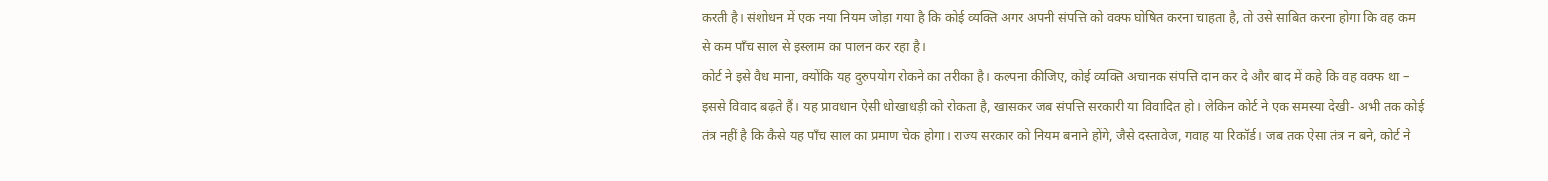करती है। संशोधन में एक नया नियम जोड़ा गया है कि कोई व्यक्ति अगर अपनी संपत्ति को वक्फ घोषित करना चाहता है, तो उसे साबित करना होगा कि वह कम से कम पाँच साल से इस्लाम का पालन कर रहा है।
कोर्ट ने इसे वैध माना, क्योंकि यह दुरुपयोग रोकने का तरीका है। कल्पना कीजिए, कोई व्यक्ति अचानक संपत्ति दान कर दे और बाद में कहे कि वह वक्फ था – इससे विवाद बढ़ते हैं। यह प्रावधान ऐसी धोखाधड़ी को रोकता है, खासकर जब संपत्ति सरकारी या विवादित हो। लेकिन कोर्ट ने एक समस्या देखी- अभी तक कोई तंत्र नहीं है कि कैसे यह पाँच साल का प्रमाण चेक होगा। राज्य सरकार को नियम बनाने होंगे, जैसे दस्तावेज, गवाह या रिकॉर्ड। जब तक ऐसा तंत्र न बने, कोर्ट ने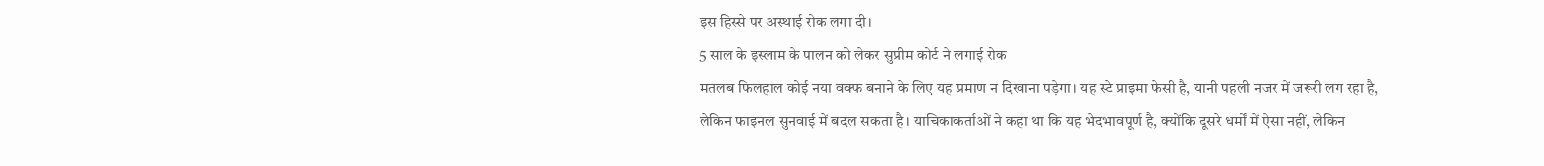इस हिस्से पर अस्थाई रोक लगा दी।
5 साल के इस्लाम के पालन को लेकर सुप्रीम कोर्ट ने लगाई रोक
मतलब फिलहाल कोई नया वक्फ बनाने के लिए यह प्रमाण न दिखाना पड़ेगा। यह स्टे प्राइमा फेसी है, यानी पहली नजर में जरूरी लग रहा है, लेकिन फाइनल सुनवाई में बदल सकता है। याचिकाकर्ताओं ने कहा था कि यह भेदभावपूर्ण है, क्योंकि दूसरे धर्मों में ऐसा नहीं, लेकिन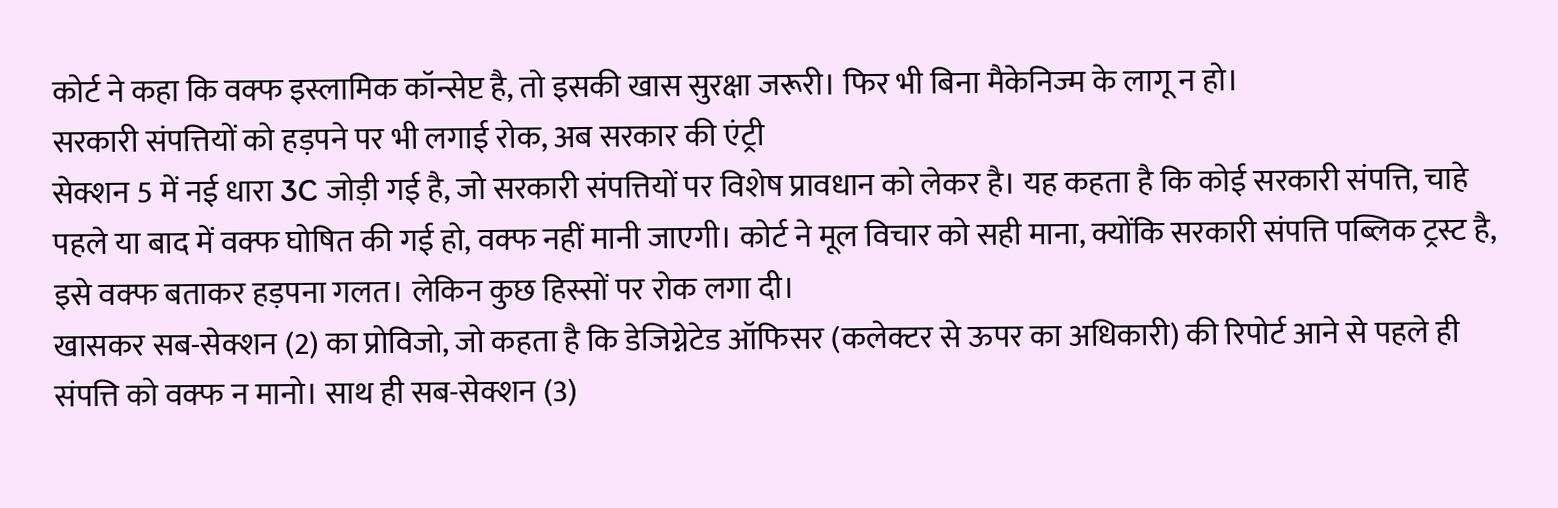कोर्ट ने कहा कि वक्फ इस्लामिक कॉन्सेप्ट है, तो इसकी खास सुरक्षा जरूरी। फिर भी बिना मैकेनिज्म के लागू न हो।
सरकारी संपत्तियों को हड़पने पर भी लगाई रोक, अब सरकार की एंट्री
सेक्शन 5 में नई धारा 3C जोड़ी गई है, जो सरकारी संपत्तियों पर विशेष प्रावधान को लेकर है। यह कहता है कि कोई सरकारी संपत्ति, चाहे पहले या बाद में वक्फ घोषित की गई हो, वक्फ नहीं मानी जाएगी। कोर्ट ने मूल विचार को सही माना, क्योंकि सरकारी संपत्ति पब्लिक ट्रस्ट है, इसे वक्फ बताकर हड़पना गलत। लेकिन कुछ हिस्सों पर रोक लगा दी।
खासकर सब-सेक्शन (2) का प्रोविजो, जो कहता है कि डेजिग्नेटेड ऑफिसर (कलेक्टर से ऊपर का अधिकारी) की रिपोर्ट आने से पहले ही संपत्ति को वक्फ न मानो। साथ ही सब-सेक्शन (3)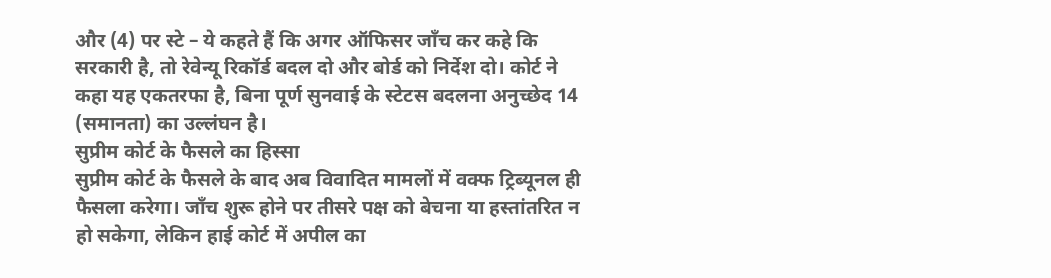और (4) पर स्टे – ये कहते हैं कि अगर ऑफिसर जाँच कर कहे कि सरकारी है, तो रेवेन्यू रिकॉर्ड बदल दो और बोर्ड को निर्देश दो। कोर्ट ने कहा यह एकतरफा है, बिना पूर्ण सुनवाई के स्टेटस बदलना अनुच्छेद 14 (समानता) का उल्लंघन है।
सुप्रीम कोर्ट के फैसले का हिस्सा
सुप्रीम कोर्ट के फैसले के बाद अब विवादित मामलों में वक्फ ट्रिब्यूनल ही फैसला करेगा। जाँच शुरू होने पर तीसरे पक्ष को बेचना या हस्तांतरित न हो सकेगा, लेकिन हाई कोर्ट में अपील का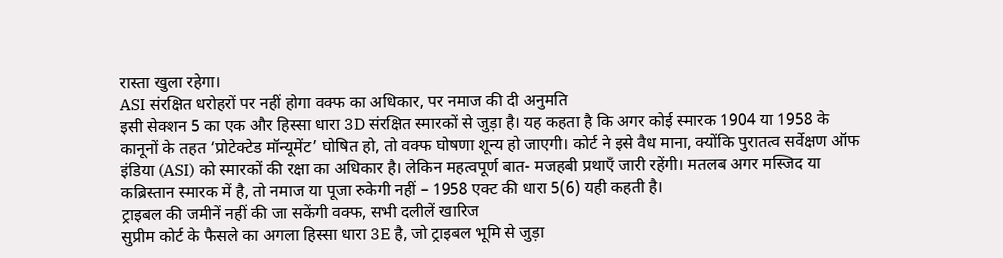रास्ता खुला रहेगा।
ASI संरक्षित धरोहरों पर नहीं होगा वक्फ का अधिकार, पर नमाज की दी अनुमति
इसी सेक्शन 5 का एक और हिस्सा धारा 3D संरक्षित स्मारकों से जुड़ा है। यह कहता है कि अगर कोई स्मारक 1904 या 1958 के कानूनों के तहत ‘प्रोटेक्टेड मॉन्यूमेंट’ घोषित हो, तो वक्फ घोषणा शून्य हो जाएगी। कोर्ट ने इसे वैध माना, क्योंकि पुरातत्व सर्वेक्षण ऑफ इंडिया (ASI) को स्मारकों की रक्षा का अधिकार है। लेकिन महत्वपूर्ण बात- मजहबी प्रथाएँ जारी रहेंगी। मतलब अगर मस्जिद या कब्रिस्तान स्मारक में है, तो नमाज या पूजा रुकेगी नहीं – 1958 एक्ट की धारा 5(6) यही कहती है।
ट्राइबल की जमीनें नहीं की जा सकेंगी वक्फ, सभी दलीलें खारिज
सुप्रीम कोर्ट के फैसले का अगला हिस्सा धारा 3E है, जो ट्राइबल भूमि से जुड़ा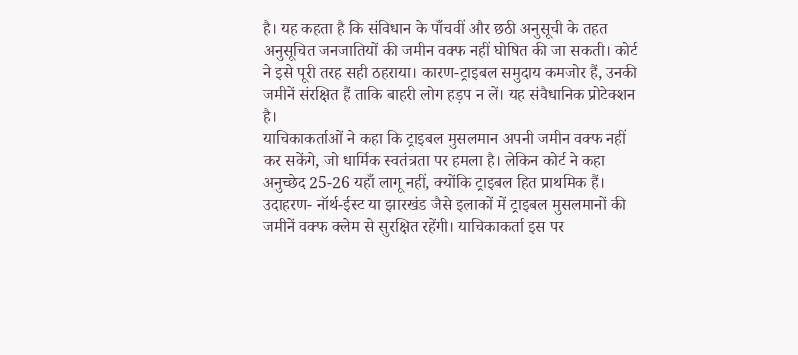है। यह कहता है कि संविधान के पाँचवीं और छठी अनुसूची के तहत अनुसूचित जनजातियों की जमीन वक्फ नहीं घोषित की जा सकती। कोर्ट ने इसे पूरी तरह सही ठहराया। कारण-ट्राइबल समुदाय कमजोर हैं, उनकी जमीनें संरक्षित हैं ताकि बाहरी लोग हड़प न लें। यह संवैधानिक प्रोटेक्शन है।
याचिकाकर्ताओं ने कहा कि ट्राइबल मुसलमान अपनी जमीन वक्फ नहीं कर सकेंगे, जो धार्मिक स्वतंत्रता पर हमला है। लेकिन कोर्ट ने कहा अनुच्छेद 25-26 यहाँ लागू नहीं, क्योंकि ट्राइबल हित प्राथमिक हैं। उदाहरण- नॉर्थ-ईस्ट या झारखंड जैसे इलाकों में ट्राइबल मुसलमानों की जमीनें वक्फ क्लेम से सुरक्षित रहेंगी। याचिकाकर्ता इस पर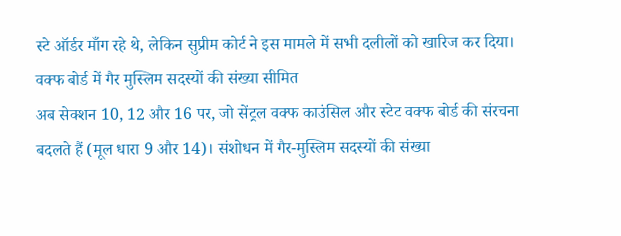स्टे ऑर्डर माँग रहे थे, लेकिन सुप्रीम कोर्ट ने इस मामले में सभी दलीलों को खारिज कर दिया।
वक्फ बोर्ड में गैर मुस्लिम सदस्यों की संख्या सीमित
अब सेक्शन 10, 12 और 16 पर, जो सेंट्रल वक्फ काउंसिल और स्टेट वक्फ बोर्ड की संरचना बदलते हैं (मूल धारा 9 और 14)। संशोधन में गैर-मुस्लिम सदस्यों की संख्या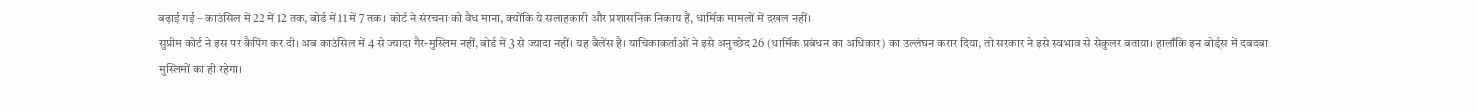बढ़ाई गई – काउंसिल में 22 में 12 तक, बोर्ड में 11 में 7 तक। कोर्ट ने संरचना को वैध माना, क्योंकि ये सलाहकारी और प्रशासनिक निकाय हैं, धार्मिक मामलों में दखल नहीं।
सुप्रीम कोर्ट ने इस पर कैपिंग कर दी। अब काउंसिल में 4 से ज्यादा गैर-मुस्लिम नहीं, बोर्ड में 3 से ज्यादा नहीं। यह बैलेंस है। याचिकाकर्ताओं ने इसे अनुच्छेद 26 (धार्मिक प्रबंधन का अधिकार) का उल्लंघन करार दिया, तो सरकार ने इसे स्वभाव से सेकुलर बताया। हालाँकि इन बोर्ड्स में दबदबा मुस्लिमों का ही रहेगा।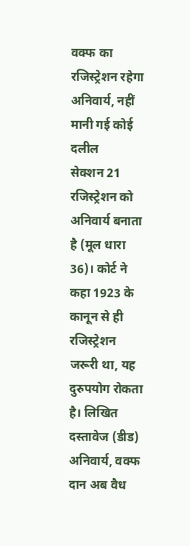वक्फ का रजिस्ट्रेशन रहेगा अनिवार्य, नहीं मानी गई कोई दलील
सेक्शन 21 रजिस्ट्रेशन को अनिवार्य बनाता है (मूल धारा 36)। कोर्ट ने कहा 1923 के कानून से ही रजिस्ट्रेशन जरूरी था, यह दुरुपयोग रोकता है। लिखित दस्तावेज (डीड) अनिवार्य, वक्फ दान अब वैध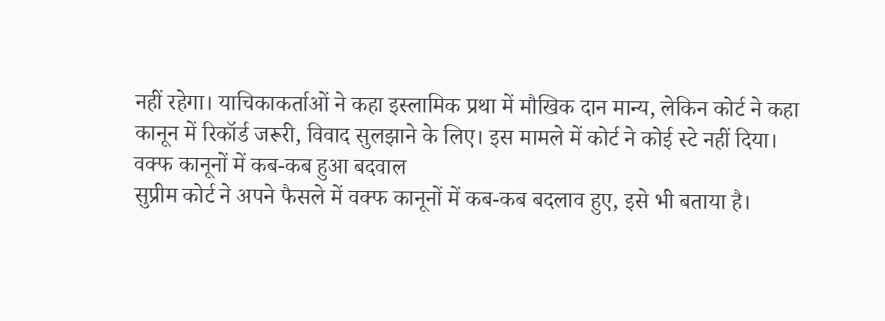नहीं रहेगा। याचिकाकर्ताओं ने कहा इस्लामिक प्रथा में मौखिक दान मान्य, लेकिन कोर्ट ने कहा कानून में रिकॉर्ड जरूरी, विवाद सुलझाने के लिए। इस मामले में कोर्ट ने कोई स्टे नहीं दिया।
वक्फ कानूनों में कब-कब हुआ बदवाल
सुप्रीम कोर्ट ने अपने फैसले में वक्फ कानूनों में कब-कब बदलाव हुए, इसे भी बताया है।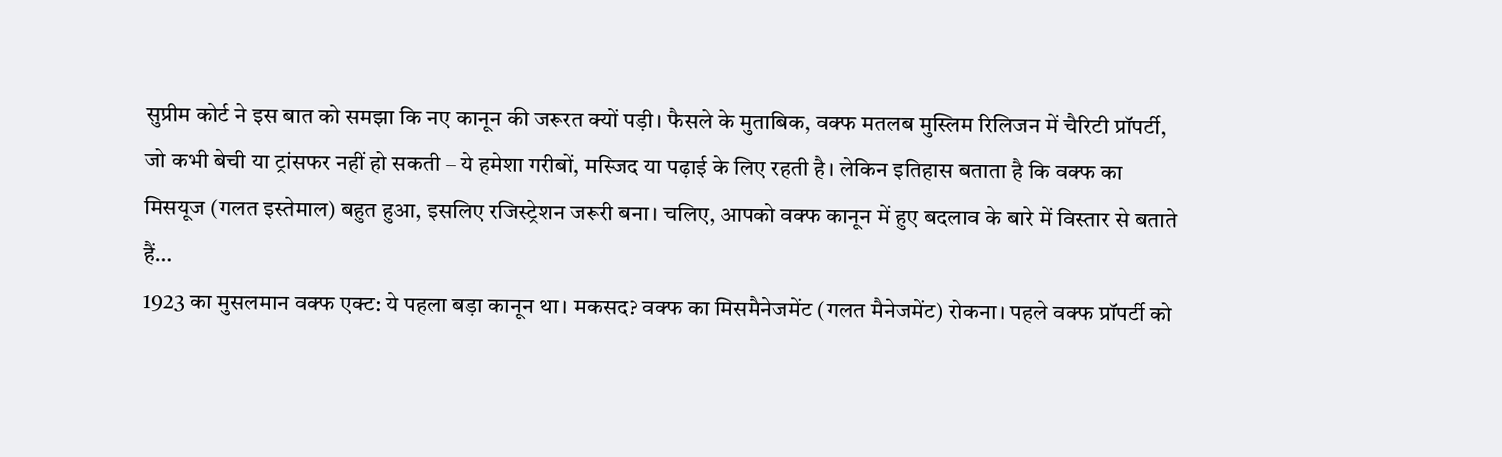सुप्रीम कोर्ट ने इस बात को समझा कि नए कानून की जरूरत क्यों पड़ी। फैसले के मुताबिक, वक्फ मतलब मुस्लिम रिलिजन में चैरिटी प्रॉपर्टी, जो कभी बेची या ट्रांसफर नहीं हो सकती – ये हमेशा गरीबों, मस्जिद या पढ़ाई के लिए रहती है। लेकिन इतिहास बताता है कि वक्फ का मिसयूज (गलत इस्तेमाल) बहुत हुआ, इसलिए रजिस्ट्रेशन जरूरी बना। चलिए, आपको वक्फ कानून में हुए बदलाव के बारे में विस्तार से बताते हैं…
1923 का मुसलमान वक्फ एक्ट: ये पहला बड़ा कानून था। मकसद? वक्फ का मिसमैनेजमेंट (गलत मैनेजमेंट) रोकना। पहले वक्फ प्रॉपर्टी को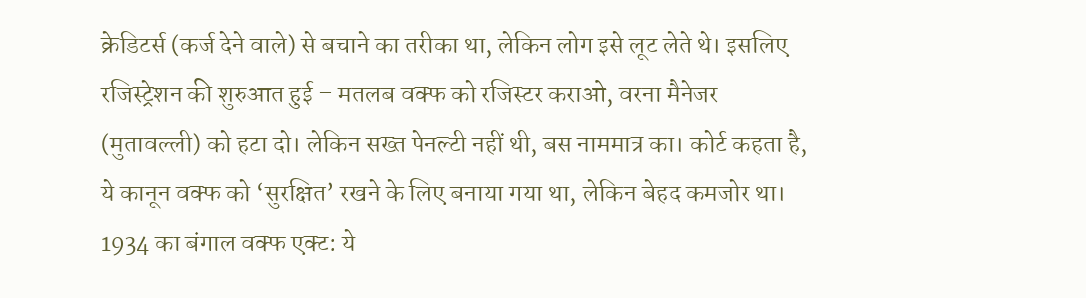क्रेडिटर्स (कर्ज देने वाले) से बचाने का तरीका था, लेकिन लोग इसे लूट लेते थे। इसलिए रजिस्ट्रेशन की शुरुआत हुई – मतलब वक्फ को रजिस्टर कराओ, वरना मैनेजर (मुतावल्ली) को हटा दो। लेकिन सख्त पेनल्टी नहीं थी, बस नाममात्र का। कोर्ट कहता है, ये कानून वक्फ को ‘सुरक्षित’ रखने के लिए बनाया गया था, लेकिन बेहद कमजोर था।
1934 का बंगाल वक्फ एक्ट: ये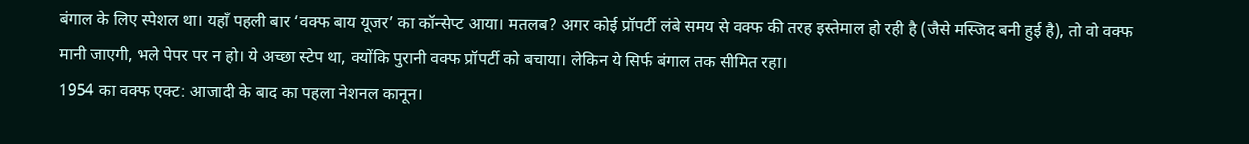बंगाल के लिए स्पेशल था। यहाँ पहली बार ‘वक्फ बाय यूजर’ का कॉन्सेप्ट आया। मतलब? अगर कोई प्रॉपर्टी लंबे समय से वक्फ की तरह इस्तेमाल हो रही है (जैसे मस्जिद बनी हुई है), तो वो वक्फ मानी जाएगी, भले पेपर पर न हो। ये अच्छा स्टेप था, क्योंकि पुरानी वक्फ प्रॉपर्टी को बचाया। लेकिन ये सिर्फ बंगाल तक सीमित रहा।
1954 का वक्फ एक्ट: आजादी के बाद का पहला नेशनल कानून।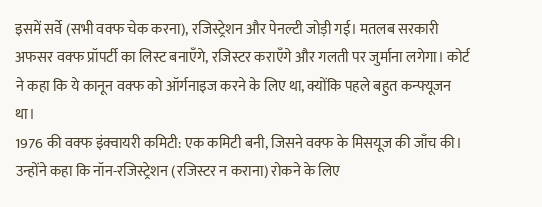इसमें सर्वे (सभी वक्फ चेक करना), रजिस्ट्रेशन और पेनल्टी जोड़ी गई। मतलब सरकारी अफसर वक्फ प्रॉपर्टी का लिस्ट बनाएँगे, रजिस्टर कराएँगे और गलती पर जुर्माना लगेगा। कोर्ट ने कहा कि ये कानून वक्फ को ऑर्गनाइज करने के लिए था, क्योंकि पहले बहुत कन्फ्यूजन था।
1976 की वक्फ इंक्वायरी कमिटी: एक कमिटी बनी, जिसने वक्फ के मिसयूज की जाँच की। उन्होंने कहा कि नॉन-रजिस्ट्रेशन (रजिस्टर न कराना) रोकने के लिए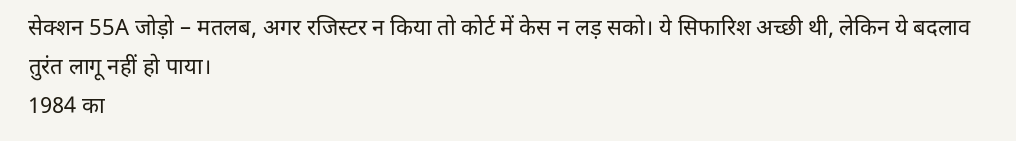सेक्शन 55A जोड़ो – मतलब, अगर रजिस्टर न किया तो कोर्ट में केस न लड़ सको। ये सिफारिश अच्छी थी, लेकिन ये बदलाव तुरंत लागू नहीं हो पाया।
1984 का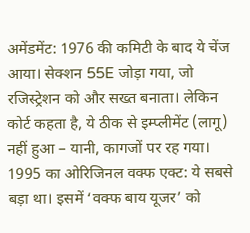अमेंडमेंट: 1976 की कमिटी के बाद ये चेंज आया। सेक्शन 55E जोड़ा गया, जो रजिस्ट्रेशन को और सख्त बनाता। लेकिन कोर्ट कहता है, ये ठीक से इम्प्लीमेंट (लागू) नहीं हुआ – यानी, कागजों पर रह गया।
1995 का ओरिजिनल वक्फ एक्ट: ये सबसे बड़ा था। इसमें ‘वक्फ बाय यूजर’ को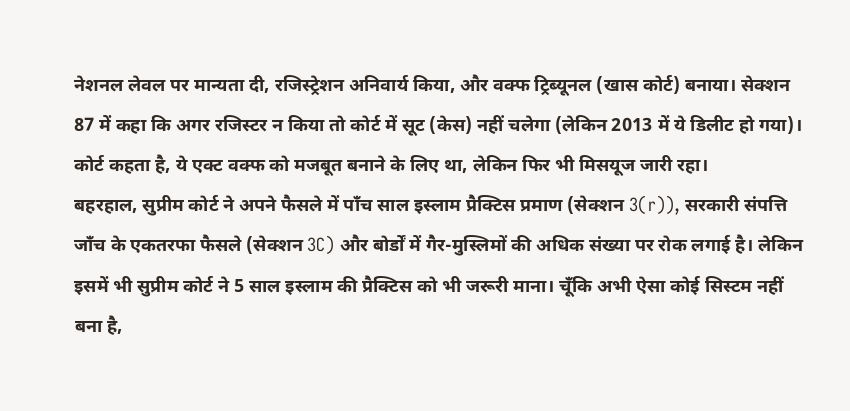नेशनल लेवल पर मान्यता दी, रजिस्ट्रेशन अनिवार्य किया, और वक्फ ट्रिब्यूनल (खास कोर्ट) बनाया। सेक्शन 87 में कहा कि अगर रजिस्टर न किया तो कोर्ट में सूट (केस) नहीं चलेगा (लेकिन 2013 में ये डिलीट हो गया)। कोर्ट कहता है, ये एक्ट वक्फ को मजबूत बनाने के लिए था, लेकिन फिर भी मिसयूज जारी रहा।
बहरहाल, सुप्रीम कोर्ट ने अपने फैसले में पाँच साल इस्लाम प्रैक्टिस प्रमाण (सेक्शन 3(r)), सरकारी संपत्ति जाँच के एकतरफा फैसले (सेक्शन 3C) और बोर्डों में गैर-मुस्लिमों की अधिक संख्या पर रोक लगाई है। लेकिन इसमें भी सुप्रीम कोर्ट ने 5 साल इस्लाम की प्रैक्टिस को भी जरूरी माना। चूँकि अभी ऐसा कोई सिस्टम नहीं बना है,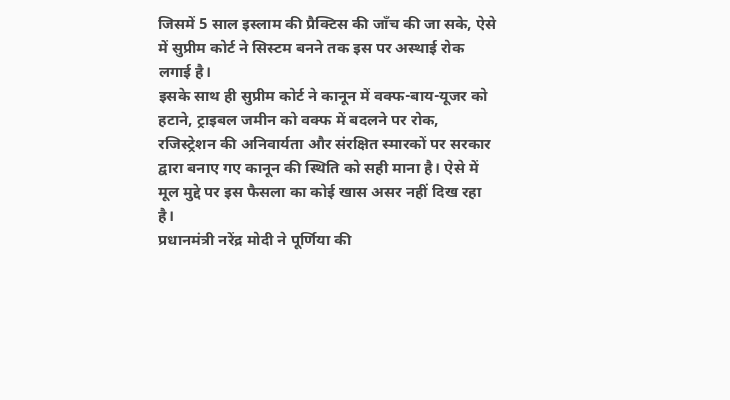जिसमें 5 साल इस्लाम की प्रैक्टिस की जाँच की जा सके, ऐसे में सुप्रीम कोर्ट ने सिस्टम बनने तक इस पर अस्थाई रोक लगाई है।
इसके साथ ही सुप्रीम कोर्ट ने कानून में वक्फ-बाय-यूजर को हटाने, ट्राइबल जमीन को वक्फ में बदलने पर रोक, रजिस्ट्रेशन की अनिवार्यता और संरक्षित स्मारकों पर सरकार द्वारा बनाए गए कानून की स्थिति को सही माना है। ऐसे में मूल मुद्दे पर इस फैसला का कोई खास असर नहीं दिख रहा है।
प्रधानमंत्री नरेंद्र मोदी ने पूर्णिया की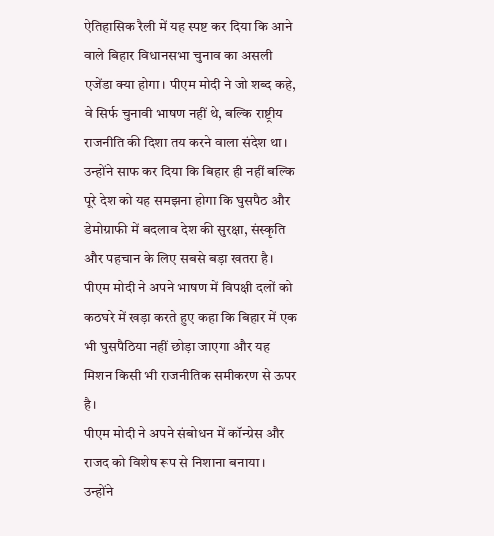ऐतिहासिक रैली में यह स्पष्ट कर दिया कि आने वाले बिहार विधानसभा चुनाव का असली एजेंडा क्या होगा। पीएम मोदी ने जो शब्द कहे, वे सिर्फ चुनावी भाषण नहीं थे, बल्कि राष्ट्रीय राजनीति की दिशा तय करने वाला संदेश था।
उन्होंने साफ कर दिया कि बिहार ही नहीं बल्कि पूरे देश को यह समझना होगा कि घुसपैठ और डेमोग्राफी में बदलाव देश की सुरक्षा, संस्कृति और पहचान के लिए सबसे बड़ा खतरा है। पीएम मोदी ने अपने भाषण में विपक्षी दलों को कठघरे में खड़ा करते हुए कहा कि बिहार में एक भी घुसपैठिया नहीं छोड़ा जाएगा और यह मिशन किसी भी राजनीतिक समीकरण से ऊपर है।
पीएम मोदी ने अपने संबोधन में कॉन्ग्रेस और राजद को विशेष रूप से निशाना बनाया। उन्होंने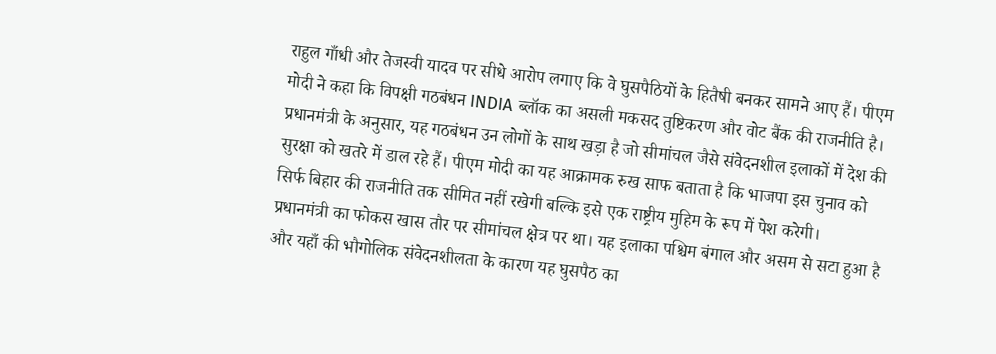राहुल गाँधी और तेजस्वी यादव पर सीधे आरोप लगाए कि वे घुसपैठियों के हितैषी बनकर सामने आए हैं। पीएम मोदी ने कहा कि विपक्षी गठबंधन INDIA ब्लॉक का असली मकसद तुष्टिकरण और वोट बैंक की राजनीति है।
प्रधानमंत्री के अनुसार, यह गठबंधन उन लोगों के साथ खड़ा है जो सीमांचल जैसे संवेदनशील इलाकों में देश की सुरक्षा को खतरे में डाल रहे हैं। पीएम मोदी का यह आक्रामक रुख साफ बताता है कि भाजपा इस चुनाव को सिर्फ बिहार की राजनीति तक सीमित नहीं रखेगी बल्कि इसे एक राष्ट्रीय मुहिम के रूप में पेश करेगी।
प्रधानमंत्री का फोकस खास तौर पर सीमांचल क्षेत्र पर था। यह इलाका पश्चिम बंगाल और असम से सटा हुआ है और यहाँ की भौगोलिक संवेदनशीलता के कारण यह घुसपैठ का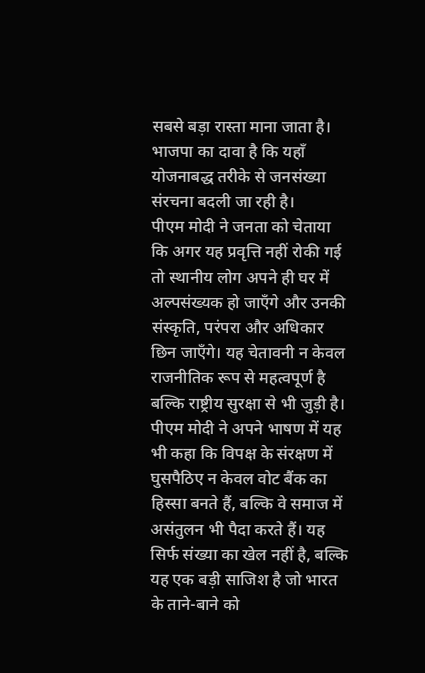सबसे बड़ा रास्ता माना जाता है। भाजपा का दावा है कि यहाँ योजनाबद्ध तरीके से जनसंख्या संरचना बदली जा रही है।
पीएम मोदी ने जनता को चेताया कि अगर यह प्रवृत्ति नहीं रोकी गई तो स्थानीय लोग अपने ही घर में अल्पसंख्यक हो जाएँगे और उनकी संस्कृति, परंपरा और अधिकार छिन जाएँगे। यह चेतावनी न केवल राजनीतिक रूप से महत्वपूर्ण है बल्कि राष्ट्रीय सुरक्षा से भी जुड़ी है।
पीएम मोदी ने अपने भाषण में यह भी कहा कि विपक्ष के संरक्षण में घुसपैठिए न केवल वोट बैंक का हिस्सा बनते हैं, बल्कि वे समाज में असंतुलन भी पैदा करते हैं। यह सिर्फ संख्या का खेल नहीं है, बल्कि यह एक बड़ी साजिश है जो भारत के ताने-बाने को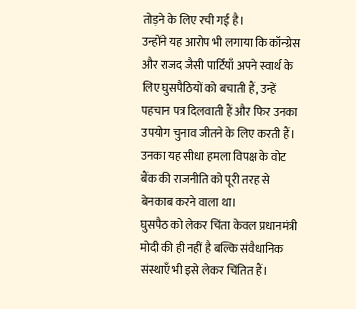तोड़ने के लिए रची गई है।
उन्होंने यह आरोप भी लगाया कि कॉन्ग्रेस और राजद जैसी पार्टियाँ अपने स्वार्थ के लिए घुसपैठियों को बचाती हैं, उन्हें पहचान पत्र दिलवाती हैं और फिर उनका उपयोग चुनाव जीतने के लिए करती हैं। उनका यह सीधा हमला विपक्ष के वोट बैंक की राजनीति को पूरी तरह से बेनकाब करने वाला था।
घुसपैठ को लेकर चिंता केवल प्रधानमंत्री मोदी की ही नहीं है बल्कि संवैधानिक संस्थाएँ भी इसे लेकर चिंतित हैं।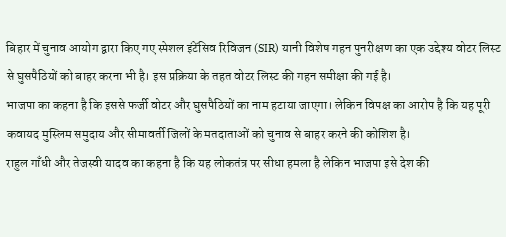बिहार में चुनाव आयोग द्वारा किए गए स्पेशल इंटेंसिव रिविजन (SIR) यानी विशेष गहन पुनरीक्षण का एक उद्देश्य वोटर लिस्ट से घुसपैठियों को बाहर करना भी है। इस प्रक्रिया के तहत वोटर लिस्ट की गहन समीक्षा की गई है।
भाजपा का कहना है कि इससे फर्जी वोटर और घुसपैठियों का नाम हटाया जाएगा। लेकिन विपक्ष का आरोप है कि यह पूरी कवायद मुस्लिम समुदाय और सीमावर्ती जिलों के मतदाताओं को चुनाव से बाहर करने की कोशिश है।
राहुल गाँधी और तेजस्वी यादव का कहना है कि यह लोकतंत्र पर सीधा हमला है लेकिन भाजपा इसे देश की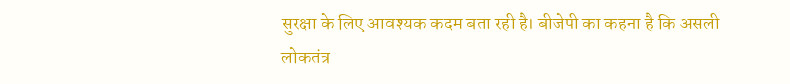सुरक्षा के लिए आवश्यक कदम बता रही है। बीजेपी का कहना है कि असली लोकतंत्र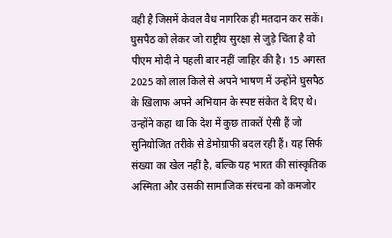वही है जिसमें केवल वैध नागरिक ही मतदान कर सकें।
घुसपैठ को लेकर जो राष्ट्रीय सुरक्षा से जुड़े चिंता है वो पीएम मोदी ने पहली बार नहीं जाहिर की है। 15 अगस्त 2025 को लाल किले से अपने भाषण में उन्होंने घुसपैठ के खिलाफ अपने अभियान के स्पष्ट संकेत दे दिए थे।
उन्होंने कहा था कि देश में कुछ ताकतें ऐसी हैं जो सुनियोजित तरीके से डेमोग्राफी बदल रही हैं। यह सिर्फ संख्या का खेल नहीं है, बल्कि यह भारत की सांस्कृतिक अस्मिता और उसकी सामाजिक संरचना को कमजोर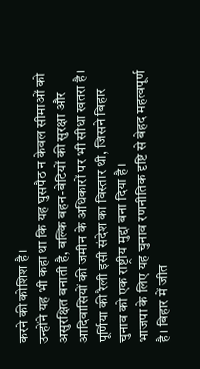करने की कोशिश है।
उन्होंने यह भी कहा था कि यह घुसपैठ न केवल सीमाओं को असुरक्षित बनाती है, बल्कि बहन-बेटियों की सुरक्षा और आदिवासियों की जमीन के अधिकारों पर भी सीधा खतरा है। पूर्णिया की रैली इसी संदेश का विस्तार थी, जिसने बिहार चुनाव को एक राष्ट्रीय मुद्दा बना दिया है।
भाजपा के लिए यह चुनाव रणनीतिक दृष्टि से बेहद महत्वपूर्ण है। बिहार में जीत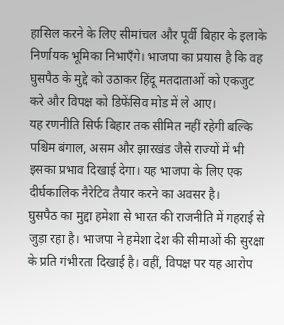हासिल करने के लिए सीमांचल और पूर्वी बिहार के इलाके निर्णायक भूमिका निभाएँगे। भाजपा का प्रयास है कि वह घुसपैठ के मुद्दे को उठाकर हिंदू मतदाताओं को एकजुट करे और विपक्ष को डिफेंसिव मोड में ले आए।
यह रणनीति सिर्फ बिहार तक सीमित नहीं रहेगी बल्कि पश्चिम बंगाल, असम और झारखंड जैसे राज्यों में भी इसका प्रभाव दिखाई देगा। यह भाजपा के लिए एक दीर्घकालिक नैरेटिव तैयार करने का अवसर है।
घुसपैठ का मुद्दा हमेशा से भारत की राजनीति में गहराई से जुड़ा रहा है। भाजपा ने हमेशा देश की सीमाओं की सुरक्षा के प्रति गंभीरता दिखाई है। वहीं, विपक्ष पर यह आरोप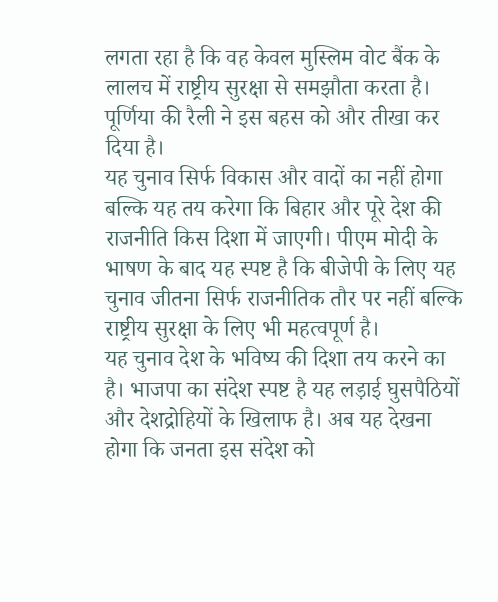लगता रहा है कि वह केवल मुस्लिम वोट बैंक के लालच में राष्ट्रीय सुरक्षा से समझौता करता है। पूर्णिया की रैली ने इस बहस को और तीखा कर दिया है।
यह चुनाव सिर्फ विकास और वादों का नहीं होगा बल्कि यह तय करेगा कि बिहार और पूरे देश की राजनीति किस दिशा में जाएगी। पीएम मोदी के भाषण के बाद यह स्पष्ट है कि बीजेपी के लिए यह चुनाव जीतना सिर्फ राजनीतिक तौर पर नहीं बल्कि राष्ट्रीय सुरक्षा के लिए भी महत्वपूर्ण है।
यह चुनाव देश के भविष्य की दिशा तय करने का है। भाजपा का संदेश स्पष्ट है यह लड़ाई घुसपैठियों और देशद्रोहियों के खिलाफ है। अब यह देखना होगा कि जनता इस संदेश को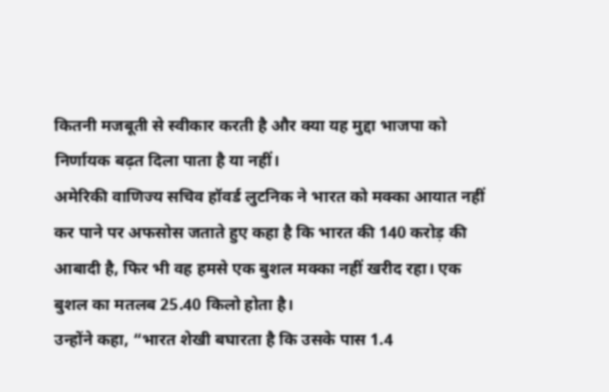कितनी मजबूती से स्वीकार करती है और क्या यह मुद्दा भाजपा को निर्णायक बढ़त दिला पाता है या नहीं।
अमेरिकी वाणिज्य सचिव हॉवर्ड लुटनिक ने भारत को मक्का आयात नहीं कर पाने पर अफसोस जताते हुए कहा है कि भारत की 140 करोड़ की आबादी है, फिर भी वह हमसे एक बुशल मक्का नहीं खरीद रहा। एक बुशल का मतलब 25.40 किलो होता है।
उन्होंने कहा, “भारत शेखी बघारता है कि उसके पास 1.4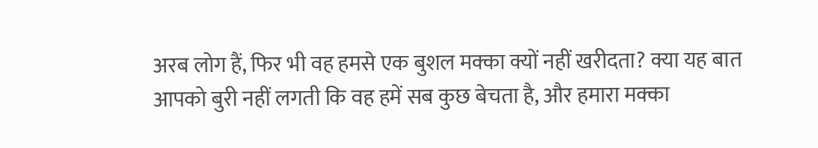अरब लोग हैं, फिर भी वह हमसे एक बुशल मक्का क्यों नहीं खरीदता? क्या यह बात आपको बुरी नहीं लगती कि वह हमें सब कुछ बेचता है, और हमारा मक्का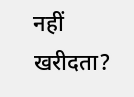नहीं खरीदता?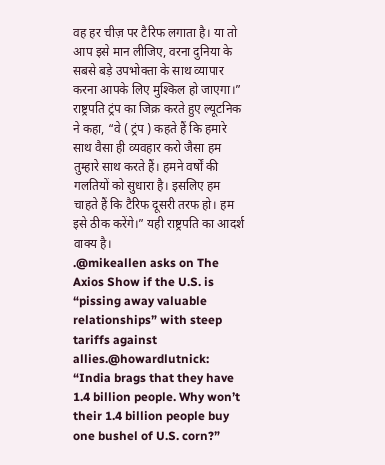वह हर चीज़ पर टैरिफ लगाता है। या तो आप इसे मान लीजिए, वरना दुनिया के सबसे बड़े उपभोक्ता के साथ व्यापार करना आपके लिए मुश्किल हो जाएगा।”
राष्ट्रपति ट्रंप का जिक्र करते हुए ल्यूटनिक ने कहा, “वे ( ट्रंप ) कहते हैं कि हमारे साथ वैसा ही व्यवहार करो जैसा हम तुम्हारे साथ करते हैं। हमने वर्षों की गलतियों को सुधारा है। इसलिए हम चाहते हैं कि टैरिफ दूसरी तरफ हो। हम इसे ठीक करेंगे।” यही राष्ट्रपति का आदर्श वाक्य है।
.@mikeallen asks on The Axios Show if the U.S. is “pissing away valuable relationships” with steep tariffs against allies.@howardlutnick: “India brags that they have 1.4 billion people. Why won’t their 1.4 billion people buy one bushel of U.S. corn?”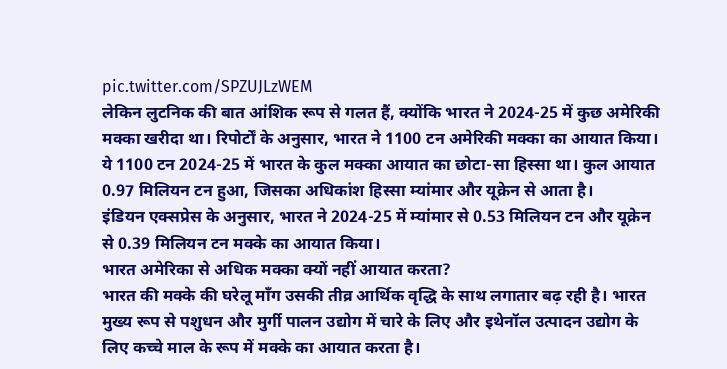pic.twitter.com/SPZUJLzWEM
लेकिन लुटनिक की बात आंशिक रूप से गलत हैं, क्योंकि भारत ने 2024-25 में कुछ अमेरिकी मक्का खरीदा था। रिपोर्टों के अनुसार, भारत ने 1100 टन अमेरिकी मक्का का आयात किया। ये 1100 टन 2024-25 में भारत के कुल मक्का आयात का छोटा-सा हिस्सा था। कुल आयात 0.97 मिलियन टन हुआ, जिसका अधिकांश हिस्सा म्यांमार और यूक्रेन से आता है।
इंडियन एक्सप्रेस के अनुसार, भारत ने 2024-25 में म्यांमार से 0.53 मिलियन टन और यूक्रेन से 0.39 मिलियन टन मक्के का आयात किया।
भारत अमेरिका से अधिक मक्का क्यों नहीं आयात करता?
भारत की मक्के की घरेलू माँग उसकी तीव्र आर्थिक वृद्धि के साथ लगातार बढ़ रही है। भारत मुख्य रूप से पशुधन और मुर्गी पालन उद्योग में चारे के लिए और इथेनॉल उत्पादन उद्योग के लिए कच्चे माल के रूप में मक्के का आयात करता है।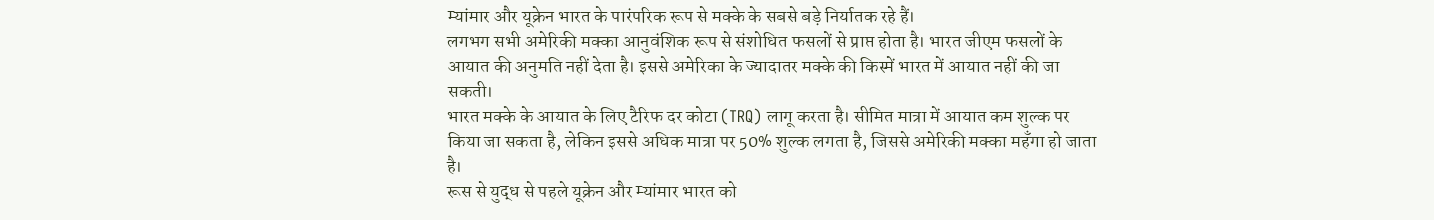म्यांमार और यूक्रेन भारत के पारंपरिक रूप से मक्के के सबसे बड़े निर्यातक रहे हैं।
लगभग सभी अमेरिकी मक्का आनुवंशिक रूप से संशोधित फसलों से प्राप्त होता है। भारत जीएम फसलों के आयात की अनुमति नहीं देता है। इससे अमेरिका के ज्यादातर मक्के की किस्में भारत में आयात नहीं की जा सकती।
भारत मक्के के आयात के लिए टैरिफ दर कोटा (TRQ) लागू करता है। सीमित मात्रा में आयात कम शुल्क पर किया जा सकता है, लेकिन इससे अधिक मात्रा पर 50% शुल्क लगता है, जिससे अमेरिकी मक्का महँगा हो जाता है।
रूस से युद्ध से पहले यूक्रेन और म्यांमार भारत को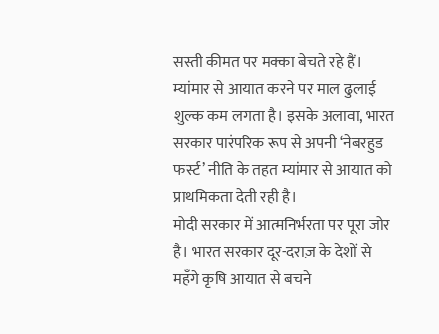सस्ती कीमत पर मक्का बेचते रहे हैं। म्यांमार से आयात करने पर माल ढुलाई शुल्क कम लगता है। इसके अलावा, भारत सरकार पारंपरिक रूप से अपनी ‘नेबरहुड फर्स्ट’ नीति के तहत म्यांमार से आयात को प्राथमिकता देती रही है।
मोदी सरकार में आत्मनिर्भरता पर पूरा जोर है। भारत सरकार दूर-दराज़ के देशों से महँगे कृषि आयात से बचने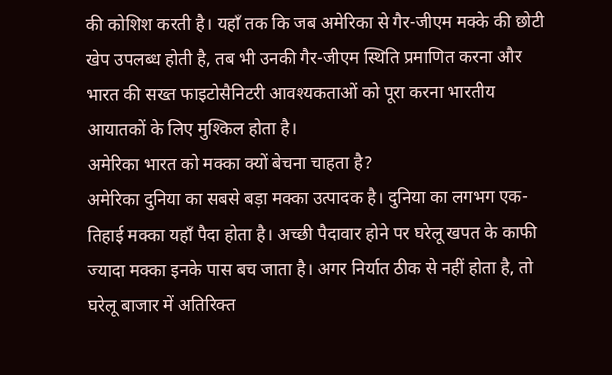की कोशिश करती है। यहाँ तक कि जब अमेरिका से गैर-जीएम मक्के की छोटी खेप उपलब्ध होती है, तब भी उनकी गैर-जीएम स्थिति प्रमाणित करना और भारत की सख्त फाइटोसैनिटरी आवश्यकताओं को पूरा करना भारतीय आयातकों के लिए मुश्किल होता है।
अमेरिका भारत को मक्का क्यों बेचना चाहता है?
अमेरिका दुनिया का सबसे बड़ा मक्का उत्पादक है। दुनिया का लगभग एक-तिहाई मक्का यहाँ पैदा होता है। अच्छी पैदावार होने पर घरेलू खपत के काफी ज्यादा मक्का इनके पास बच जाता है। अगर निर्यात ठीक से नहीं होता है, तो घरेलू बाजार में अतिरिक्त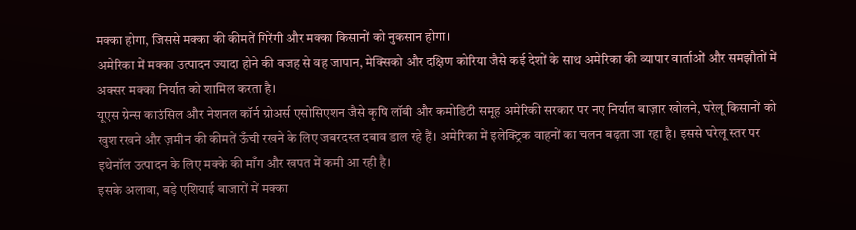मक्का होगा, जिससे मक्का की कीमतें गिरेंगी और मक्का किसानों को नुकसान होगा।
अमेरिका में मक्का उत्पादन ज्यादा होने की वजह से वह जापान, मेक्सिको और दक्षिण कोरिया जैसे कई देशों के साथ अमेरिका की व्यापार वार्ताओं और समझौतों में अक्सर मक्का निर्यात को शामिल करता है।
यूएस ग्रेन्स काउंसिल और नेशनल कॉर्न ग्रोअर्स एसोसिएशन जैसे कृषि लॉबी और कमोडिटी समूह अमेरिकी सरकार पर नए निर्यात बाज़ार खोलने, घरेलू किसानों को खुश रखने और ज़मीन की कीमतें ऊँची रखने के लिए जबरदस्त दबाव डाल रहे हैं। अमेरिका में इलेक्ट्रिक वाहनों का चलन बढ़ता जा रहा है। इससे घरेलू स्तर पर इथेनॉल उत्पादन के लिए मक्के की माँग और खपत में कमी आ रही है।
इसके अलावा, बड़े एशियाई बाजारों में मक्का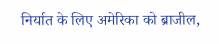निर्यात के लिए अमेरिका को ब्राजील,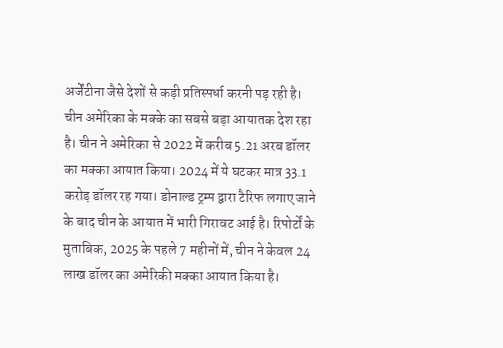अर्जेंटीना जैसे देशों से कड़ी प्रतिस्पर्धा करनी पड़ रही है।
चीन अमेरिका के मक्के का सबसे बड़ा आयातक देश रहा है। चीन ने अमेरिका से 2022 में करीब 5.21 अरब डॉलर का मक्का आयात किया। 2024 में ये घटकर मात्र 33.1 करोड़ डॉलर रह गया। डोनाल्ड ट्रम्प द्वारा टैरिफ लगाए जाने के बाद चीन के आयात में भारी गिरावट आई है। रिपोर्टों के मुताबिक, 2025 के पहले 7 महीनों में, चीन ने केवल 24 लाख डॉलर का अमेरिकी मक्का आयात किया है।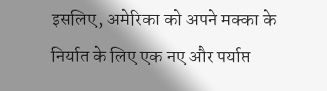इसलिए, अमेरिका को अपने मक्का के निर्यात के लिए एक नए और पर्याप्त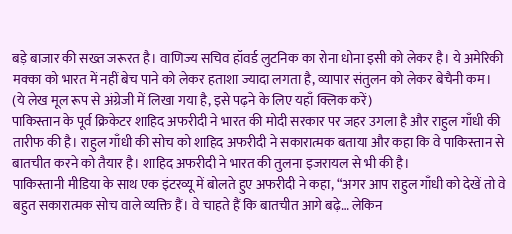बड़े बाजार की सख्त जरूरत है। वाणिज्य सचिव हॉवर्ड लुटनिक का रोना धोना इसी को लेकर है। ये अमेरिकी मक्का को भारत में नहीं बेच पाने को लेकर हताशा ज्यादा लगता है, व्यापार संतुलन को लेकर बेचैनी कम।
(ये लेख मूल रूप से अंग्रेजी में लिखा गया है, इसे पढ़ने के लिए यहाँ क्लिक करें)
पाकिस्तान के पूर्व क्रिकेटर शाहिद अफरीदी ने भारत की मोदी सरकार पर जहर उगला है और राहुल गाँधी की तारीफ की है। राहुल गाँधी की सोच को शाहिद अफरीदी ने सकारात्मक बताया और कहा कि वे पाकिस्तान से बातचीत करने को तैयार है। शाहिद अफरीदी ने भारत की तुलना इजरायल से भी की है।
पाकिस्तानी मीडिया के साथ एक इंटरव्यू में बोलते हुए अफरीदी ने कहा, “अगर आप राहुल गाँधी को देखें तो वे बहुत सकारात्मक सोच वाले व्यक्ति हैं। वे चाहते हैं कि बातचीत आगे बढ़े… लेकिन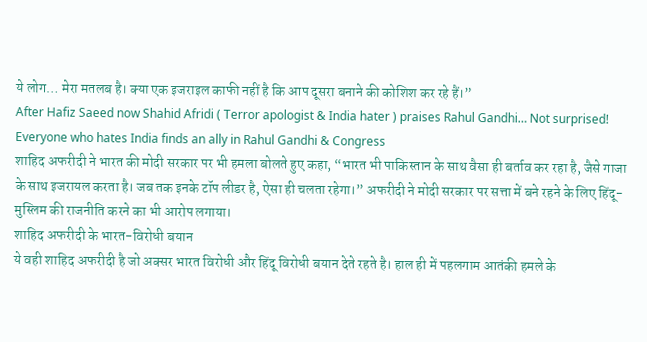ये लोग… मेरा मतलब है। क्या एक इजराइल काफी नहीं है कि आप दूसरा बनाने की कोशिश कर रहे हैं।”
After Hafiz Saeed now Shahid Afridi ( Terror apologist & India hater ) praises Rahul Gandhi… Not surprised! Everyone who hates India finds an ally in Rahul Gandhi & Congress
शाहिद अफरीदी ने भारत की मोदी सरकार पर भी हमला बोलते हुए कहा, “भारत भी पाकिस्तान के साथ वैसा ही बर्ताव कर रहा है, जैसे गाजा के साथ इजरायल करता है। जब तक इनके टॉप लीडर है, ऐसा ही चलता रहेगा।” अफरीदी ने मोदी सरकार पर सत्ता में बने रहने के लिए हिंदू-मुस्लिम की राजनीति करने का भी आरोप लगाया।
शाहिद अफरीदी के भारत-विरोधी बयान
ये वही शाहिद अफरीदी है जो अक्सर भारत विरोधी और हिंदू विरोधी बयान देते रहते है। हाल ही में पहलगाम आतंकी हमले के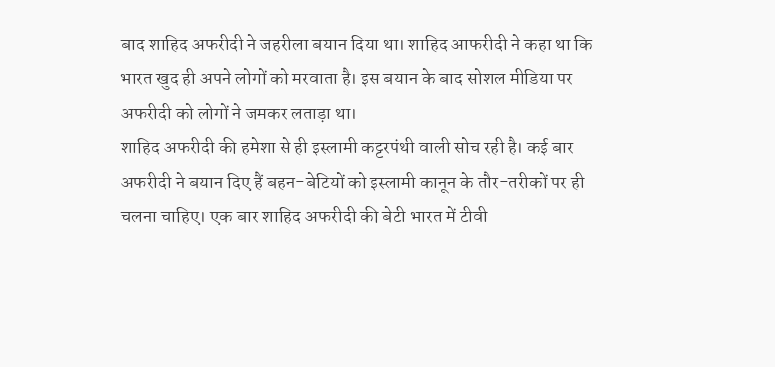बाद शाहिद अफरीदी ने जहरीला बयान दिया था। शाहिद आफरीदी ने कहा था कि भारत खुद ही अपने लोगों को मरवाता है। इस बयान के बाद सोशल मीडिया पर अफरीदी को लोगों ने जमकर लताड़ा था।
शाहिद अफरीदी की हमेशा से ही इस्लामी कट्टरपंथी वाली सोच रही है। कई बार अफरीदी ने बयान दिए हैं बहन-बेटियों को इस्लामी कानून के तौर-तरीकों पर ही चलना चाहिए। एक बार शाहिद अफरीदी की बेटी भारत में टीवी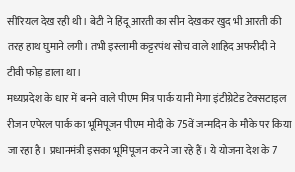सीरियल देख रही थी। बेटी ने हिंदू आरती का सीन देखकर खुद भी आरती की तरह हाथ घुमाने लगी। तभी इस्लामी कट्टरपंथ सोच वाले शाहिद अफरीदी ने टीवी फोड़ डाला था।
मध्यप्रदेश के धार में बनने वाले पीएम मित्र पार्क यानी मेगा इंटीग्रेटेड टेक्सटाइल रीजन एपेरल पार्क का भूमिपूजन पीएम मोदी के 75वें जन्मदिन के मौके पर किया जा रहा है। प्रधानमंत्री इसका भूमिपूजन करने जा रहे हैं। ये योजना देश के 7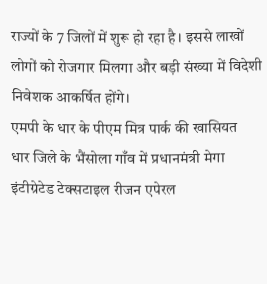राज्यों के 7 जिलों में शुरू हो रहा है। इससे लाखों लोगों को रोजगार मिलगा और बड़ी संख्या में विदेशी निवेशक आकर्षित होंगे।
एमपी के धार के पीएम मित्र पार्क की खासियत
धार जिले के भैंसोला गाँव में प्रधानमंत्री मेगा इंटीग्रेटेड टेक्सटाइल रीजन एपेरल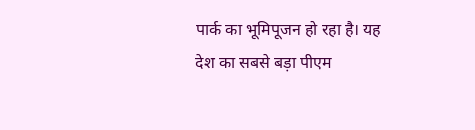पार्क का भूमिपूजन हो रहा है। यह देश का सबसे बड़ा पीएम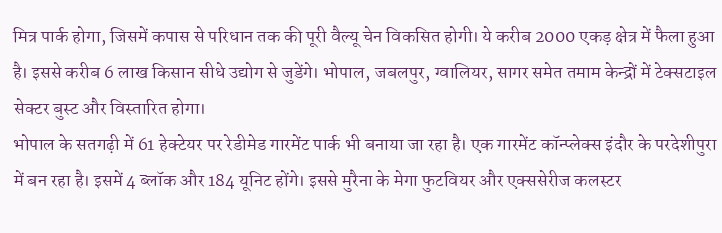मित्र पार्क होगा, जिसमें कपास से परिधान तक की पूरी वैल्यू चेन विकसित होगी। ये करीब 2000 एकड़ क्षेत्र में फैला हुआ है। इससे करीब 6 लाख किसान सीधे उद्योग से जुडेंगे। भोपाल, जबलपुर, ग्वालियर, सागर समेत तमाम केन्द्रों में टेक्सटाइल सेक्टर बुस्ट और विस्तारित होगा।
भोपाल के सतगढ़ी में 61 हेक्टेयर पर रेडीमेड गारमेंट पार्क भी बनाया जा रहा है। एक गारमेंट कॉन्प्लेक्स इंदौर के परदेशीपुरा में बन रहा है। इसमें 4 ब्लॉक और 184 यूनिट होंगे। इससे मुरैना के मेगा फुटवियर और एक्ससेरीज कलस्टर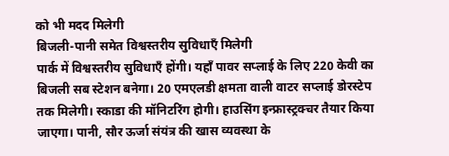को भी मदद मिलेगी
बिजली-पानी समेत विश्वस्तरीय सुविधाएँ मिलेगी
पार्क में विश्वस्तरीय सुविधाएँ होंगी। यहाँ पावर सप्लाई के लिए 220 केवी का बिजली सब स्टेशन बनेगा। 20 एमएलडी क्षमता वाली वाटर सप्लाई डोरस्टेप तक मिलेगी। स्काडा की मॉनिटरिंग होगी। हाउसिंग इन्फ्रास्ट्रक्चर तैयार किया जाएगा। पानी, सौर ऊर्जा संयंत्र की खास व्यवस्था के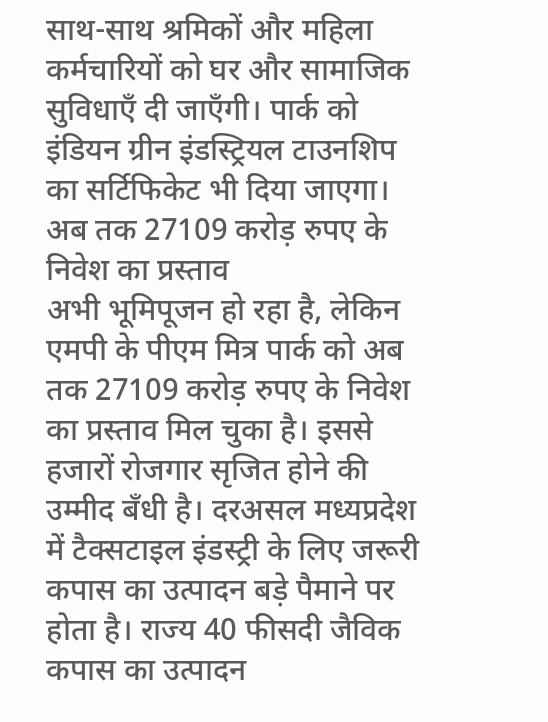साथ-साथ श्रमिकों और महिला कर्मचारियों को घर और सामाजिक सुविधाएँ दी जाएँगी। पार्क को इंडियन ग्रीन इंडस्ट्रियल टाउनशिप का सर्टिफिकेट भी दिया जाएगा।
अब तक 27109 करोड़ रुपए के निवेश का प्रस्ताव
अभी भूमिपूजन हो रहा है, लेकिन एमपी के पीएम मित्र पार्क को अब तक 27109 करोड़ रुपए के निवेश का प्रस्ताव मिल चुका है। इससे हजारों रोजगार सृजित होने की उम्मीद बँधी है। दरअसल मध्यप्रदेश में टैक्सटाइल इंडस्ट्री के लिए जरूरी कपास का उत्पादन बड़े पैमाने पर होता है। राज्य 40 फीसदी जैविक कपास का उत्पादन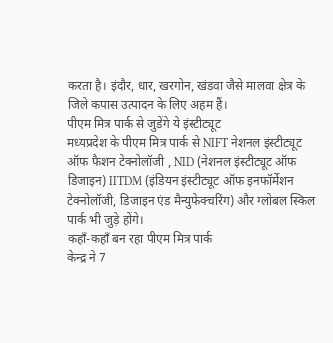करता है। इंदौर, धार, खरगोन, खंडवा जैसे मालवा क्षेत्र के जिले कपास उत्पादन के लिए अहम हैं।
पीएम मित्र पार्क से जुडेंगे ये इंस्टीट्यूट
मध्यप्रदेश के पीएम मित्र पार्क से NIFT नेशनल इंस्टीट्यूट ऑफ फैशन टेक्नोलॉजी , NID (नेशनल इंस्टीट्यूट ऑफ डिजाइन) IITDM (इंडियन इंस्टीट्यूट ऑफ इनफॉर्मेशन टेक्नोलॉजी, डिजाइन एंड मैन्युफेक्चरिंग) और ग्लोबल स्किल पार्क भी जुड़े होंगे।
कहाँ-कहाँ बन रहा पीएम मित्र पार्क
केन्द्र ने 7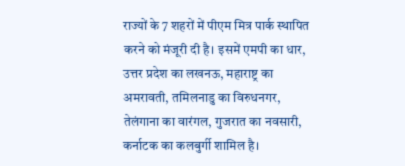राज्यों के 7 शहरों में पीएम मित्र पार्क स्थापित करने को मंजूरी दी है। इसमें एमपी का धार, उत्तर प्रदेश का लखनऊ, महाराष्ट्र का अमरावती, तमिलनाडु का विरुधनगर, तेलंगाना का वारंगल, गुजरात का नवसारी, कर्नाटक का कलबुर्गी शामिल है।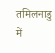तमिलनाडु में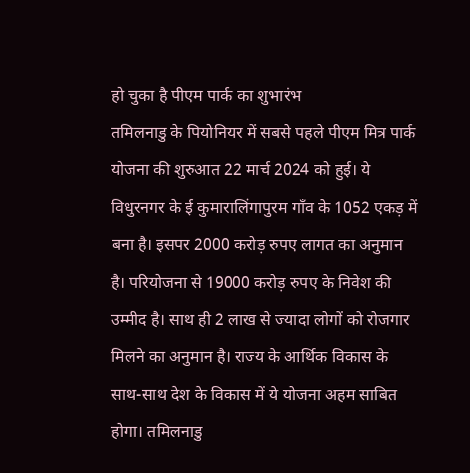हो चुका है पीएम पार्क का शुभारंभ
तमिलनाडु के पियोनियर में सबसे पहले पीएम मित्र पार्क योजना की शुरुआत 22 मार्च 2024 को हुई। ये विधुरनगर के ई कुमारालिंगापुरम गाँव के 1052 एकड़ में बना है। इसपर 2000 करोड़ रुपए लागत का अनुमान है। परियोजना से 19000 करोड़ रुपए के निवेश की उम्मीद है। साथ ही 2 लाख से ज्यादा लोगों को रोजगार मिलने का अनुमान है। राज्य के आर्थिक विकास के साथ-साथ देश के विकास में ये योजना अहम साबित होगा। तमिलनाडु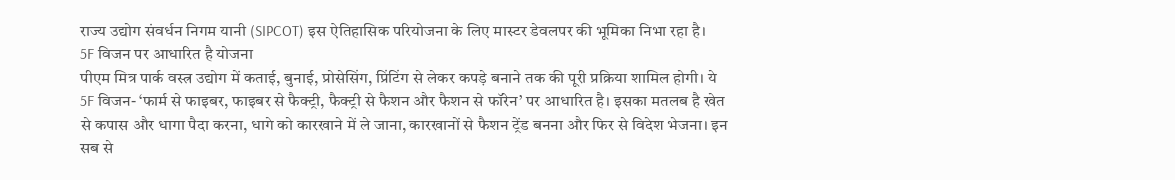राज्य उद्योग संवर्धन निगम यानी (SIPCOT) इस ऐतिहासिक परियोजना के लिए मास्टर डेवलपर की भूमिका निभा रहा है।
5F विजन पर आधारित है योजना
पीएम मित्र पार्क वस्त्र उद्योग में कताई, बुनाई, प्रोसेसिंग, प्रिंटिंग से लेकर कपड़े बनाने तक की पूरी प्रक्रिया शामिल होगी। ये 5F विजन- ‘फार्म से फाइबर, फाइबर से फैक्ट्री, फैक्ट्री से फैशन और फैशन से फॉरेन’ पर आधारित है। इसका मतलब है खेत से कपास और धागा पैदा करना, धागे को कारखाने में ले जाना, कारखानों से फैशन ट्रेंड बनना और फिर से विदेश भेजना। इन सब से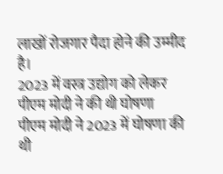लाखों रोजगार पैदा होने की उम्मीद है।
2023 में वस्त्र उद्योग को लेकर पीएम मोदी ने की थी घोषणा
पीएम मोदी ने 2023 में घोषणा की थी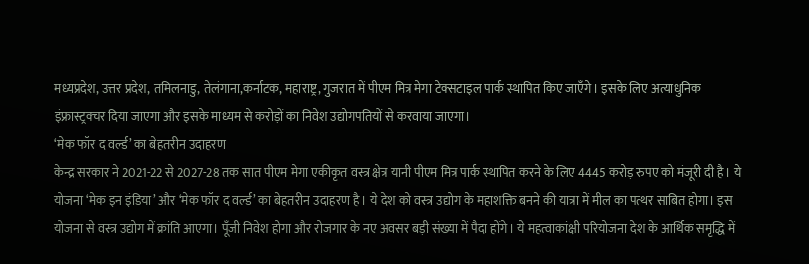मध्यप्रदेश, उत्तर प्रदेश, तमिलनाडु, तेलंगाना,कर्नाटक, महाराष्ट्र, गुजरात में पीएम मित्र मेगा टेक्सटाइल पार्क स्थापित किए जाएँगे। इसके लिए अत्याधुनिक इंफ्रास्ट्रक्चर दिया जाएगा और इसके माध्यम से करोड़ों का निवेश उद्योगपतियों से करवाया जाएगा।
‘मेक फॉर द वर्ल्ड’ का बेहतरीन उदाहरण
केन्द्र सरकार ने 2021-22 से 2027-28 तक सात पीएम मेगा एकीकृत वस्त्र क्षेत्र यानी पीएम मित्र पार्क स्थापित करने के लिए 4445 करोड़ रुपए को मंजूरी दी है। ये योजना ‘मेक इन इंडिया’ और ‘मेक फॉर द वर्ल्ड’ का बेहतरीन उदाहरण है। ये देश को वस्त्र उद्योग के महाशक्ति बनने की यात्रा में मील का पत्थर साबित होगा। इस योजना से वस्त्र उद्योग में क्रांति आएगा। पूँजी निवेश होगा और रोजगार के नए अवसर बड़ी संख्या में पैदा होंगे। ये महत्वाकांक्षी परियोजना देश के आर्थिक समृद्धि में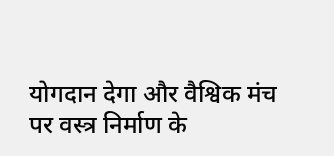योगदान देगा और वैश्विक मंच पर वस्त्र निर्माण के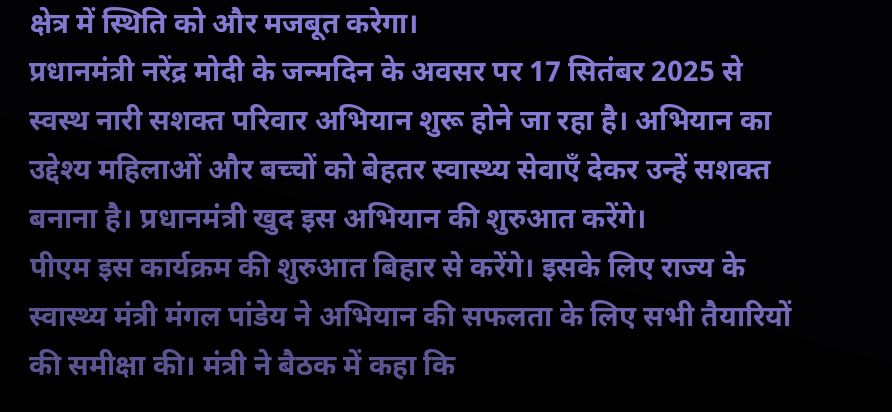क्षेत्र में स्थिति को और मजबूत करेगा।
प्रधानमंत्री नरेंद्र मोदी के जन्मदिन के अवसर पर 17 सितंबर 2025 से स्वस्थ नारी सशक्त परिवार अभियान शुरू होने जा रहा है। अभियान का उद्देश्य महिलाओं और बच्चों को बेहतर स्वास्थ्य सेवाएँ देकर उन्हें सशक्त बनाना है। प्रधानमंत्री खुद इस अभियान की शुरुआत करेंगे।
पीएम इस कार्यक्रम की शुरुआत बिहार से करेंगे। इसके लिए राज्य के स्वास्थ्य मंत्री मंगल पांडेय ने अभियान की सफलता के लिए सभी तैयारियों की समीक्षा की। मंत्री ने बैठक में कहा कि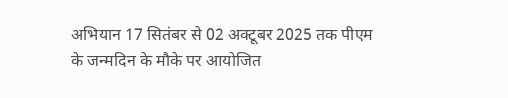अभियान 17 सितंबर से 02 अक्टूबर 2025 तक पीएम के जन्मदिन के मौके पर आयोजित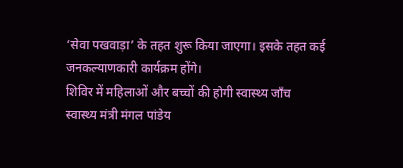‘सेवा पखवाड़ा’ के तहत शुरू किया जाएगा। इसके तहत कई जनकल्याणकारी कार्यक्रम होंगे।
शिविर में महिलाओं और बच्चों की होगी स्वास्थ्य जाँच
स्वास्थ्य मंत्री मंगल पांडेय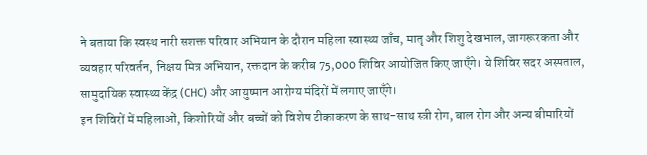ने बताया कि स्वस्थ नारी सशक्त परिवार अभियान के दौरान महिला स्वास्थ्य जाँच, मातृ और शिशु देखभाल, जागरूरकता और व्यवहार परिवर्तन, निक्षय मित्र अभियान, रक्तदान के करीब 75,000 शिविर आयोजित किए जाएँगे। ये शिविर सदर अस्पताल, सामुदायिक स्वास्थ्य केंद्र (CHC) और आयुष्मान आरोग्य मंदिरों में लगाए जाएँगे।
इन शिविरों में महिलाओं, किशोरियों और बच्चों को विशेष टीकाकरण के साथ-साथ स्त्री रोग, बाल रोग और अन्य बीमारियों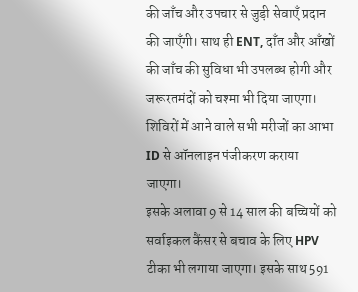की जाँच और उपचार से जुड़ी सेवाएँ प्रदान की जाएँगी। साथ ही ENT, दाँत और आँखों की जाँच की सुविधा भी उपलब्ध होगी और जरूरतमंदों को चश्मा भी दिया जाएगा। शिविरों में आने वाले सभी मरीजों का आभा ID से ऑनलाइन पंजीकरण कराया जाएगा।
इसके अलावा 9 से 14 साल की बच्चियों को सर्वाइकल कैंसर से बचाव के लिए HPV टीका भी लगाया जाएगा। इसके साथ 591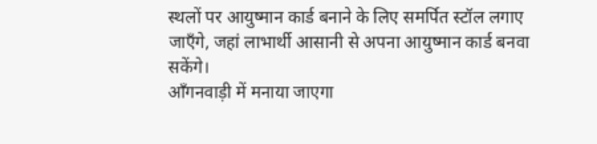स्थलों पर आयुष्मान कार्ड बनाने के लिए समर्पित स्टॉल लगाए जाएँगे, जहां लाभार्थी आसानी से अपना आयुष्मान कार्ड बनवा सकेंगे।
आँगनवाड़ी में मनाया जाएगा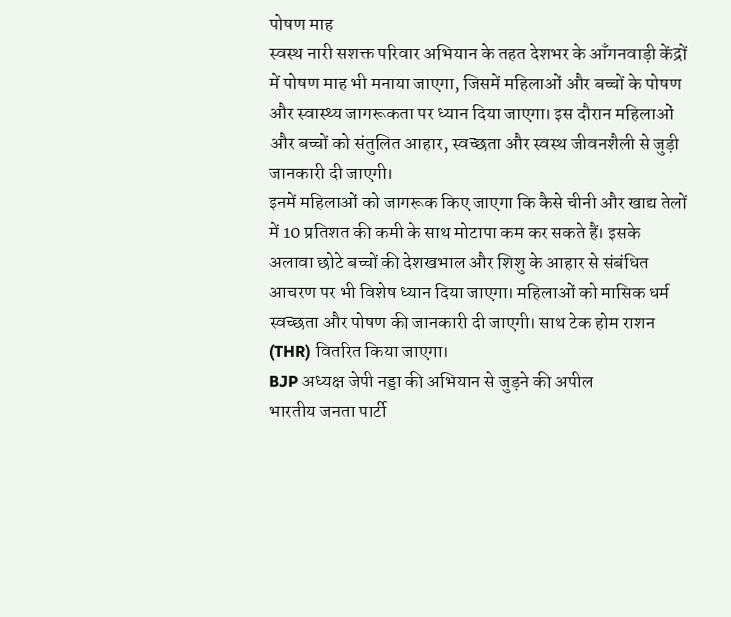पोषण माह
स्वस्थ नारी सशक्त परिवार अभियान के तहत देशभर के आँगनवाड़ी केंद्रों में पोषण माह भी मनाया जाएगा, जिसमें महिलाओं और बच्चों के पोषण और स्वास्थ्य जागरूकता पर ध्यान दिया जाएगा। इस दौरान महिलाओं और बच्चों को संतुलित आहार, स्वच्छता और स्वस्थ जीवनशैली से जुड़ी जानकारी दी जाएगी।
इनमें महिलाओं को जागरूक किए जाएगा कि कैसे चीनी और खाद्य तेलों में 10 प्रतिशत की कमी के साथ मोटापा कम कर सकते हैं। इसके अलावा छोटे बच्चों की देशखभाल और शिशु के आहार से संबंधित आचरण पर भी विशेष ध्यान दिया जाएगा। महिलाओं को मासिक धर्म स्वच्छता और पोषण की जानकारी दी जाएगी। साथ टेक होम राशन (THR) वितरित किया जाएगा।
BJP अध्यक्ष जेपी नड्डा की अभियान से जुड़ने की अपील
भारतीय जनता पार्टी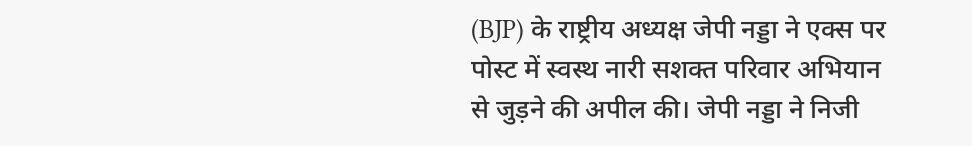(BJP) के राष्ट्रीय अध्यक्ष जेपी नड्डा ने एक्स पर पोस्ट में स्वस्थ नारी सशक्त परिवार अभियान से जुड़ने की अपील की। जेपी नड्डा ने निजी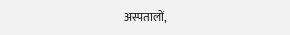अस्पतालों,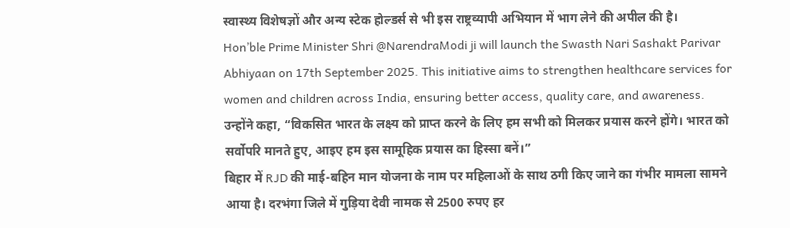स्वास्थ्य विशेषज्ञों और अन्य स्टेक होल्डर्स से भी इस राष्ट्रव्यापी अभियान में भाग लेने की अपील की है।
Hon’ble Prime Minister Shri @NarendraModi ji will launch the Swasth Nari Sashakt Parivar Abhiyaan on 17th September 2025. This initiative aims to strengthen healthcare services for women and children across India, ensuring better access, quality care, and awareness.
उन्होंने कहा, “विकसित भारत के लक्ष्य को प्राप्त करने के लिए हम सभी को मिलकर प्रयास करने होंगे। भारत को सर्वोपरि मानते हुए, आइए हम इस सामूहिक प्रयास का हिस्सा बनें।”
बिहार में RJD की माई-बहिन मान योजना के नाम पर महिलाओं के साथ ठगी किए जाने का गंभीर मामला सामने आया है। दरभंगा जिले में गुड़िया देवी नामक से 2500 रुपए हर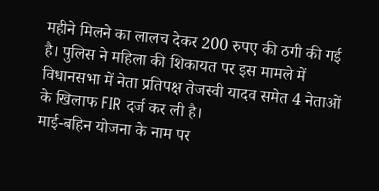महीने मिलने का लालच देकर 200 रुपए की ठगी की गई है। पुलिस ने महिला की शिकायत पर इस मामले में विधानसभा में नेता प्रतिपक्ष तेजस्वी यादव समेत 4 नेताओं के खिलाफ FIR दर्ज कर ली है।
माई-बहिन योजना के नाम पर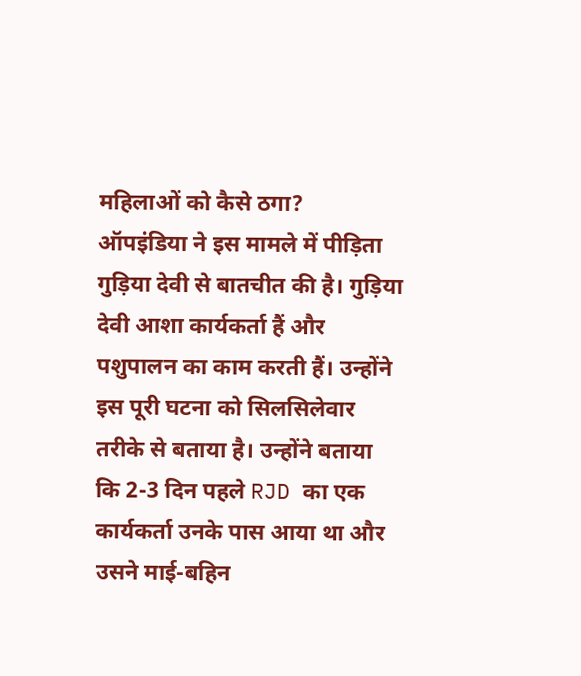महिलाओं को कैसे ठगा?
ऑपइंडिया ने इस मामले में पीड़िता गुड़िया देवी से बातचीत की है। गुड़िया देवी आशा कार्यकर्ता हैं और पशुपालन का काम करती हैं। उन्होंने इस पूरी घटना को सिलसिलेवार तरीके से बताया है। उन्होंने बताया कि 2-3 दिन पहले RJD का एक कार्यकर्ता उनके पास आया था और उसने माई-बहिन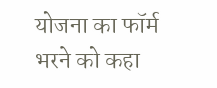योजना का फॉर्म भरने को कहा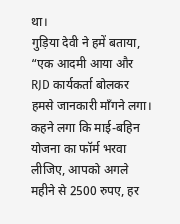था।
गुड़िया देवी ने हमें बताया, “एक आदमी आया और RJD कार्यकर्ता बोलकर हमसे जानकारी माँगने लगा। कहने लगा कि माई-बहिन योजना का फॉर्म भरवा लीजिए, आपको अगले महीने से 2500 रुपए, हर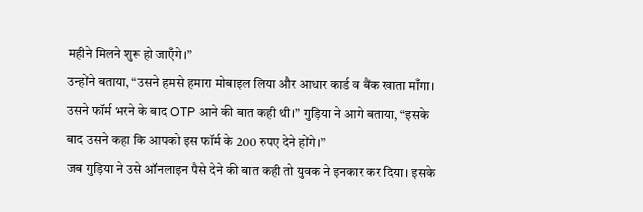महीने मिलने शुरू हो जाएँगे।”
उन्होंने बताया, “उसने हमसे हमारा मोबाइल लिया और आधार कार्ड व बैंक खाता माँगा। उसने फॉर्म भरने के बाद OTP आने की बात कही थी।” गुड़िया ने आगे बताया, “इसके बाद उसने कहा कि आपको इस फॉर्म के 200 रुपए देने होंगे।”
जब गुड़िया ने उसे ऑनलाइन पैसे देने की बात कही तो युवक ने इनकार कर दिया। इसके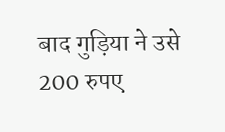बाद गुड़िया ने उसे 200 रुपए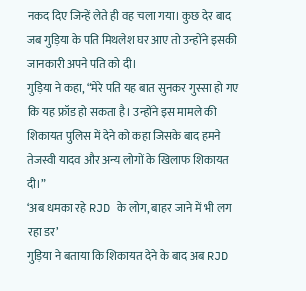नकद दिए जिन्हें लेते ही वह चला गया। कुछ देर बाद जब गुड़िया के पति मिथलेश घर आए तो उन्होंने इसकी जानकारी अपने पति को दी।
गुड़िया ने कहा, “मेरे पति यह बात सुनकर गुस्सा हो गए कि यह फ्रॉड हो सकता है। उन्होंने इस मामले की शिकायत पुलिस में देने को कहा जिसके बाद हमने तेजस्वी यादव और अन्य लोगों के खिलाफ शिकायत दी।”
‘अब धमका रहे RJD के लोग, बाहर जाने में भी लग रहा डर’
गुड़िया ने बताया कि शिकायत देने के बाद अब RJD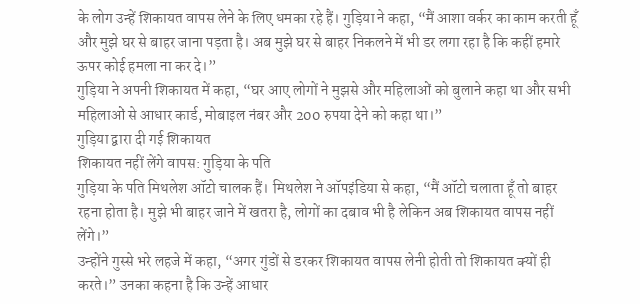के लोग उन्हें शिकायत वापस लेने के लिए धमका रहे हैं। गुड़िया ने कहा, “मैं आशा वर्कर का काम करती हूँ और मुझे घर से बाहर जाना पड़ता है। अब मुझे घर से बाहर निकलने में भी डर लगा रहा है कि कहीं हमारे ऊपर कोई हमला ना कर दे।”
गुड़िया ने अपनी शिकायत में कहा, “घर आए लोगों ने मुझसे और महिलाओं को बुलाने कहा था और सभी महिलाओं से आधार कार्ड, मोबाइल नंबर और 200 रुपया देने को कहा था।”
गुड़िया द्वारा दी गई शिकायत
शिकायत नहीं लेंगे वापस: गुड़िया के पति
गुड़िया के पति मिथलेश ऑटो चालक हैं। मिथलेश ने ऑपइंडिया से कहा, “मैं ऑटो चलाता हूँ तो बाहर रहना होता है। मुझे भी बाहर जाने में खतरा है, लोगों का दबाव भी है लेकिन अब शिकायत वापस नहीं लेंगे।”
उन्होंने गुस्से भरे लहजे में कहा, “अगर गुंडों से डरकर शिकायत वापस लेनी होती तो शिकायत क्यों ही करते।” उनका कहना है कि उन्हें आधार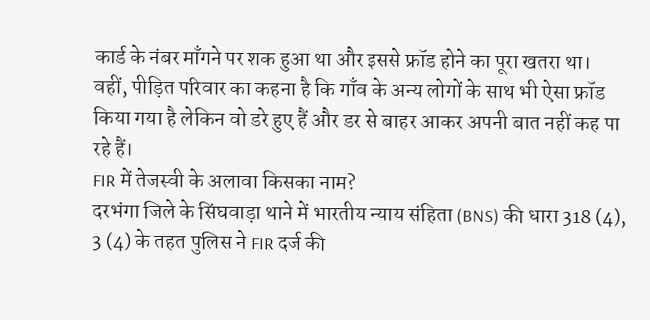कार्ड के नंबर माँगने पर शक हुआ था और इससे फ्रॉड होने का पूरा खतरा था।
वहीं, पीड़ित परिवार का कहना है कि गाँव के अन्य लोगों के साथ भी ऐसा फ्रॉड किया गया है लेकिन वो डरे हुए हैं और डर से बाहर आकर अपनी बात नहीं कह पा रहे हैं।
FIR में तेजस्वी के अलावा किसका नाम?
दरभंगा जिले के सिंघवाड़ा थाने में भारतीय न्याय संहिता (BNS) की धारा 318 (4), 3 (4) के तहत पुलिस ने FIR दर्ज की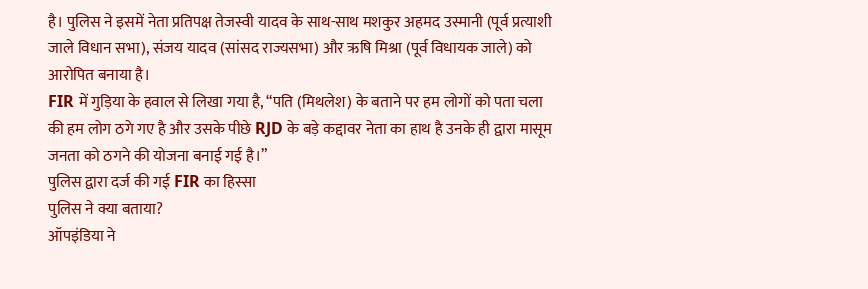है। पुलिस ने इसमें नेता प्रतिपक्ष तेजस्वी यादव के साथ-साथ मशकुर अहमद उस्मानी (पूर्व प्रत्याशी जाले विधान सभा), संजय यादव (सांसद राज्यसभा) और ऋषि मिश्रा (पूर्व विधायक जाले) को आरोपित बनाया है।
FIR में गुड़िया के हवाल से लिखा गया है, “पति (मिथलेश) के बताने पर हम लोगों को पता चला की हम लोग ठगे गए है और उसके पीछे RJD के बड़े कद्दावर नेता का हाथ है उनके ही द्वारा मासूम जनता को ठगने की योजना बनाई गई है।”
पुलिस द्वारा दर्ज की गई FIR का हिस्सा
पुलिस ने क्या बताया?
ऑपइंडिया ने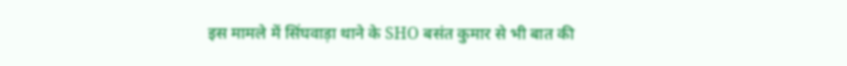इस मामले में सिंघवाड़ा थाने के SHO बसंत कुमार से भी बात की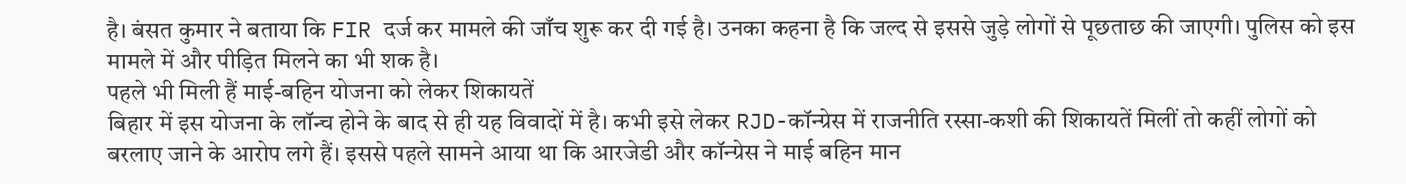है। बंसत कुमार ने बताया कि FIR दर्ज कर मामले की जाँच शुरू कर दी गई है। उनका कहना है कि जल्द से इससे जुड़े लोगों से पूछताछ की जाएगी। पुलिस को इस मामले में और पीड़ित मिलने का भी शक है।
पहले भी मिली हैं माई-बहिन योजना को लेकर शिकायतें
बिहार में इस योजना के लॉन्च होने के बाद से ही यह विवादों में है। कभी इसे लेकर RJD-कॉन्ग्रेस में राजनीति रस्सा-कशी की शिकायतें मिलीं तो कहीं लोगों को बरलाए जाने के आरोप लगे हैं। इससे पहले सामने आया था कि आरजेडी और कॉन्ग्रेस ने माई बहिन मान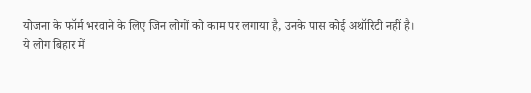योजना के फॉर्म भरवाने के लिए जिन लोगों को काम पर लगाया है, उनके पास कोई अथॉरिटी नहीं है।
ये लोग बिहार में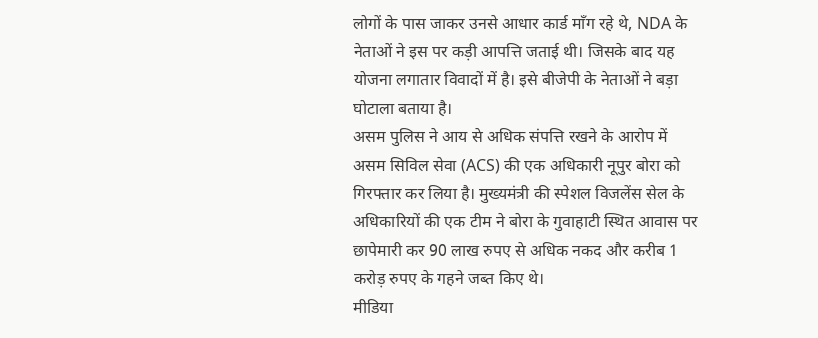लोगों के पास जाकर उनसे आधार कार्ड माँग रहे थे, NDA के नेताओं ने इस पर कड़ी आपत्ति जताई थी। जिसके बाद यह योजना लगातार विवादों में है। इसे बीजेपी के नेताओं ने बड़ा घोटाला बताया है।
असम पुलिस ने आय से अधिक संपत्ति रखने के आरोप में असम सिविल सेवा (ACS) की एक अधिकारी नूपुर बोरा को गिरफ्तार कर लिया है। मुख्यमंत्री की स्पेशल विजलेंस सेल के अधिकारियों की एक टीम ने बोरा के गुवाहाटी स्थित आवास पर छापेमारी कर 90 लाख रुपए से अधिक नकद और करीब 1 करोड़ रुपए के गहने जब्त किए थे।
मीडिया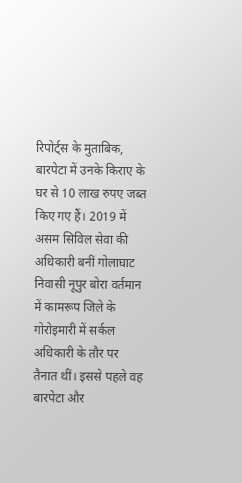रिपोर्ट्स के मुताबिक, बारपेटा में उनके किराए के घर से 10 लाख रुपए जब्त किए गए हैं। 2019 में असम सिविल सेवा की अधिकारी बनीं गोलाघाट निवासी नूपुर बोरा वर्तमान में कामरूप जिले के गोरोइमारी में सर्कल अधिकारी के तौर पर तैनात थीं। इससे पहले वह बारपेटा और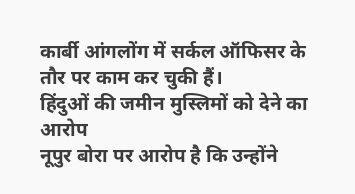कार्बी आंगलोंग में सर्कल ऑफिसर के तौर पर काम कर चुकी हैं।
हिंदुओं की जमीन मुस्लिमों को देने का आरोप
नूपुर बोरा पर आरोप है कि उन्होंने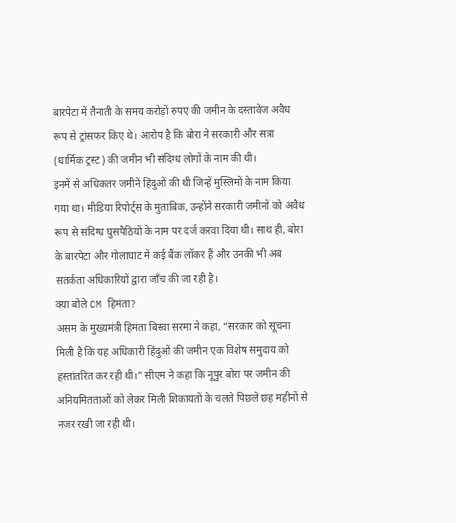बारपेटा में तैनाती के समय करोड़ों रुपए की जमीन के दस्तावेज अवैध रूप से ट्रांसफर किए थे। आरोप है कि बोरा ने सरकारी और सत्रा (धार्मिक ट्रस्ट) की जमीन भी संदिग्ध लोगों के नाम की थी।
इनमें से अधिकतर जमीनें हिंदुओं की थी जिन्हें मुस्लिमों के नाम किया गया था। मीडिया रिपोर्ट्स के मुताबिक, उन्होंने सरकारी जमीनों को अवैध रूप से संदिग्ध घुसपैठियों के नाम पर दर्ज करवा दिया थी। साथ ही, बोरा के बारपेटा और गोलाघाट में कई बैंक लॉकर हैं और उनकी भी अब सतर्कता अधिकारियों द्वारा जाँच की जा रही है।
क्या बोले CM हिमंता?
असम के मुख्यमंत्री हिमंता बिस्वा सरमा ने कहा, “सरकार को सूचना मिली है कि यह अधिकारी हिंदुओं की जमीन एक विशेष समुदाय को हस्तांतरित कर रही थी।” सीएम ने कहा कि नूपुर बोरा पर जमीन की अनियमितताओं को लेकर मिली शिकायतों के चलते पिछले छह महीनों से नजर रखी जा रही थी।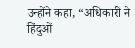उन्होंने कहा, “अधिकारी ने हिंदुओं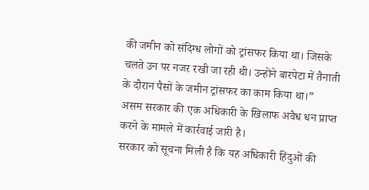की जमीन को संदिग्ध लोगों को ट्रांसफर किया था। जिसके चलते उन पर नजर रखी जा रही थी। उन्होंने बारपेटा में तैनाती के दौरान पैसों के जमीन ट्रांसफर का काम किया था।”
असम सरकार की एक अधिकारी के खिलाफ अवैध धन प्राप्त करने के मामले में कार्रवाई जारी है।
सरकार को सूचना मिली है कि यह अधिकारी हिंदुओं की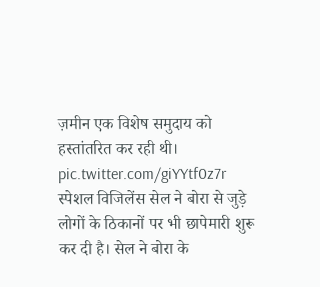ज़मीन एक विशेष समुदाय को हस्तांतरित कर रही थी। pic.twitter.com/giYYtf0z7r
स्पेशल विजिलेंस सेल ने बोरा से जुड़े लोगों के ठिकानों पर भी छापेमारी शुरू कर दी है। सेल ने बोरा के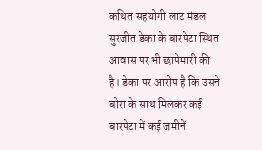कथित सहयोगी लाट मंडल सुरजीत डेका के बारपेटा स्थित आवास पर भी छापेमारी की है। डेका पर आरोप है कि उसने बोरा के साथ मिलकर कई बारपेटा में कई जमीनें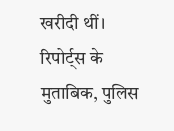खरीदी थीं।
रिपोर्ट्स के मुताबिक, पुलिस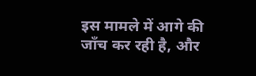इस मामले में आगे की जाँच कर रही है, और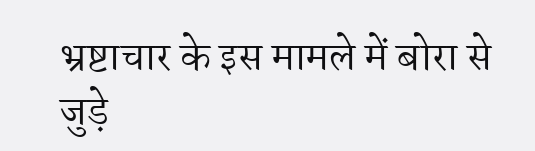भ्रष्टाचार के इस मामले में बोरा से जुड़े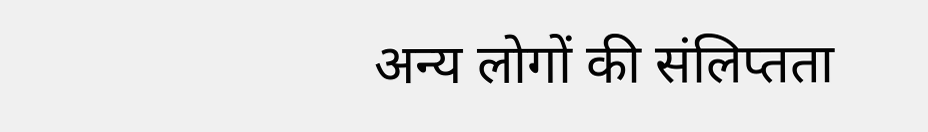अन्य लोगों की संलिप्तता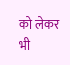को लेकर भी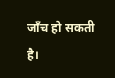जाँच हो सकती है।